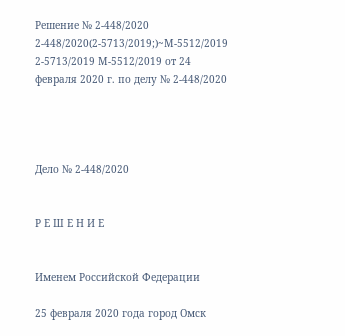Решение № 2-448/2020 2-448/2020(2-5713/2019;)~М-5512/2019 2-5713/2019 М-5512/2019 от 24 февраля 2020 г. по делу № 2-448/2020




Дело № 2-448/2020


Р Е Ш Е Н И Е


Именем Российской Федерации

25 февраля 2020 года город Омск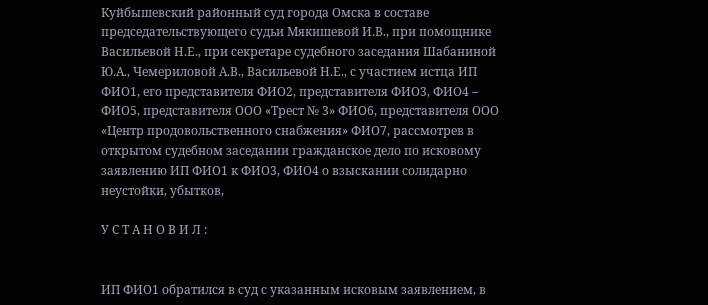Куйбышевский районный суд города Омска в составе председательствующего судьи Мякишевой И.В., при помощнике Васильевой Н.Е., при секретаре судебного заседания Шабаниной Ю.А., Чемериловой А.В., Васильевой Н.Е., с участием истца ИП ФИО1, его представителя ФИО2, представителя ФИО3, ФИО4 – ФИО5, представителя ООО «Трест № 3» ФИО6, представителя ООО «Центр продовольственного снабжения» ФИО7, рассмотрев в открытом судебном заседании гражданское дело по исковому заявлению ИП ФИО1 к ФИО3, ФИО4 о взыскании солидарно неустойки, убытков,

У С Т А Н О В И Л :


ИП ФИО1 обратился в суд с указанным исковым заявлением, в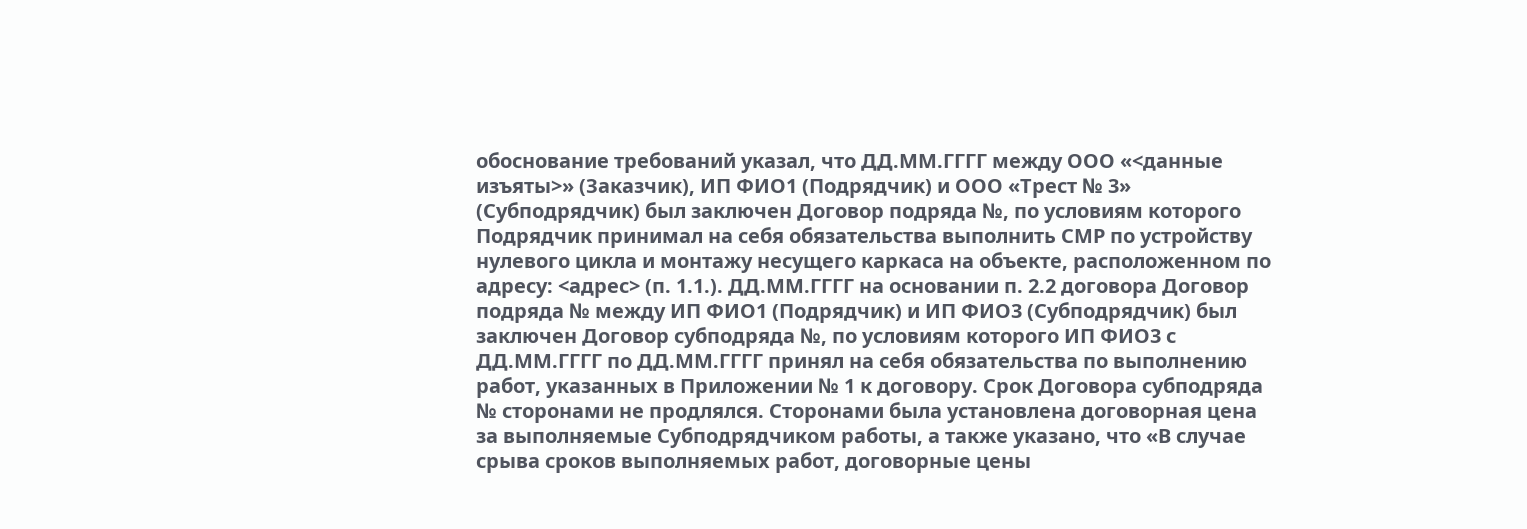обоснование требований указал, что ДД.ММ.ГГГГ между ООО «<данные изъяты>» (Заказчик), ИП ФИО1 (Подрядчик) и ООО «Трест № 3» (Субподрядчик) был заключен Договор подряда №, по условиям которого Подрядчик принимал на себя обязательства выполнить СМР по устройству нулевого цикла и монтажу несущего каркаса на объекте, расположенном по адресу: <адрес> (п. 1.1.). ДД.ММ.ГГГГ на основании п. 2.2 договора Договор подряда № между ИП ФИО1 (Подрядчик) и ИП ФИО3 (Субподрядчик) был заключен Договор субподряда №, по условиям которого ИП ФИО3 с ДД.ММ.ГГГГ по ДД.ММ.ГГГГ принял на себя обязательства по выполнению работ, указанных в Приложении № 1 к договору. Срок Договора субподряда № сторонами не продлялся. Сторонами была установлена договорная цена за выполняемые Субподрядчиком работы, а также указано, что «В случае срыва сроков выполняемых работ, договорные цены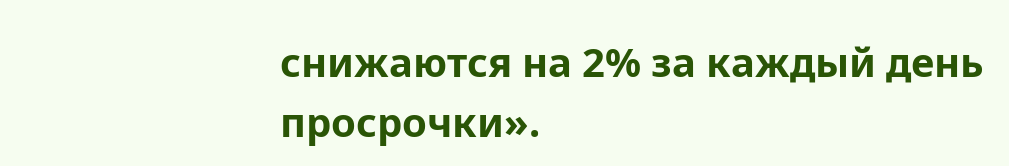снижаются на 2% за каждый день просрочки».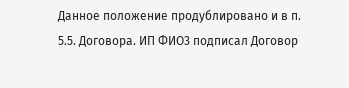Данное положение продублировано и в п. 5.5. Договора. ИП ФИО3 подписал Договор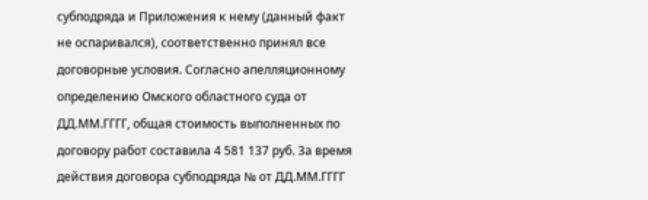субподряда и Приложения к нему (данный факт не оспаривался), соответственно принял все договорные условия. Согласно апелляционному определению Омского областного суда от ДД.ММ.ГГГГ, общая стоимость выполненных по договору работ составила 4 581 137 руб. За время действия договора субподряда № от ДД.ММ.ГГГГ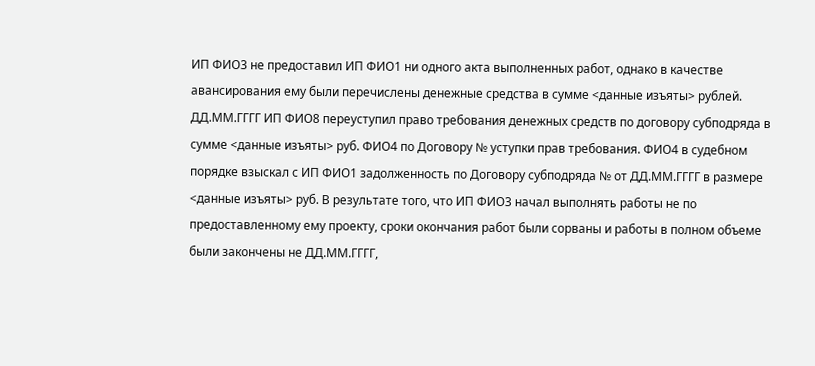ИП ФИО3 не предоставил ИП ФИО1 ни одного акта выполненных работ, однако в качестве авансирования ему были перечислены денежные средства в сумме <данные изъяты> рублей. ДД.ММ.ГГГГ ИП ФИО8 переуступил право требования денежных средств по договору субподряда в сумме <данные изъяты> руб. ФИО4 по Договору № уступки прав требования. ФИО4 в судебном порядке взыскал с ИП ФИО1 задолженность по Договору субподряда № от ДД.ММ.ГГГГ в размере <данные изъяты> руб. В результате того, что ИП ФИО3 начал выполнять работы не по предоставленному ему проекту, сроки окончания работ были сорваны и работы в полном объеме были закончены не ДД.ММ.ГГГГ,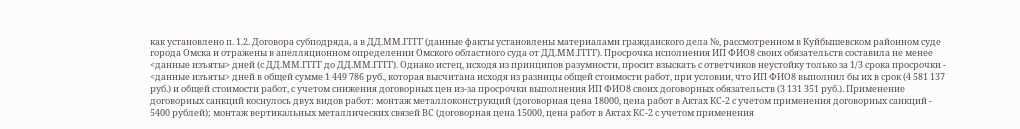как установлено п. 1.2. Договора субподряда, а в ДД.ММ.ГГГГ (данные факты установлены материалами гражданского дела №, рассмотренном в Куйбышевском районном суде города Омска и отражены в апелляционном определении Омского областного суда от ДД.ММ.ГГГГ). Просрочка исполнения ИП ФИО8 своих обязательств составила не менее <данные изъяты> дней (с ДД.ММ.ГГГГ до ДД.ММ.ГГГГ). Однако истец, исходя из принципов разумности, просит взыскать с ответчиков неустойку только за 1/3 срока просрочки - <данные изъяты> дней в общей сумме 1 449 786 руб., которая высчитана исходя из разницы общей стоимости работ, при условии, что ИП ФИО8 выполнил бы их в срок (4 581 137 руб.) и общей стоимости работ, с учетом снижения договорных цен из-за просрочки выполнения ИП ФИО8 своих договорных обязательств (3 131 351 руб.). Применение договорных санкций коснулось двух видов работ: монтаж металлоконструкций (договорная цена 18000, цена работ в Актах КС-2 с учетом применения договорных санкций - 5400 рублей); монтаж вертикальных металлических связей ВС (договорная цена 15000, цена работ в Актах КС-2 с учетом применения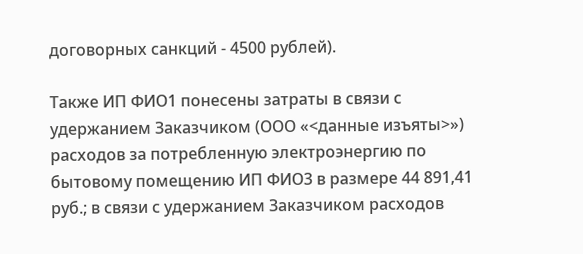договорных санкций - 4500 рублей).

Также ИП ФИО1 понесены затраты в связи с удержанием Заказчиком (ООО «<данные изъяты>») расходов за потребленную электроэнергию по бытовому помещению ИП ФИО3 в размере 44 891,41 руб.; в связи с удержанием Заказчиком расходов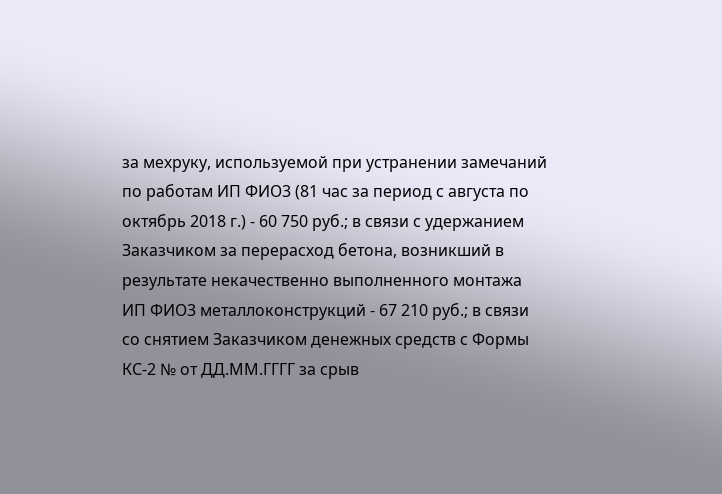за мехруку, используемой при устранении замечаний по работам ИП ФИО3 (81 час за период с августа по октябрь 2018 г.) - 60 750 руб.; в связи с удержанием Заказчиком за перерасход бетона, возникший в результате некачественно выполненного монтажа ИП ФИО3 металлоконструкций - 67 210 руб.; в связи со снятием Заказчиком денежных средств с Формы КС-2 № от ДД.ММ.ГГГГ за срыв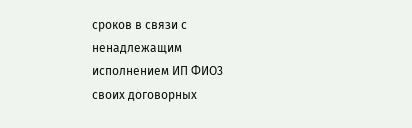сроков в связи с ненадлежащим исполнением ИП ФИО3 своих договорных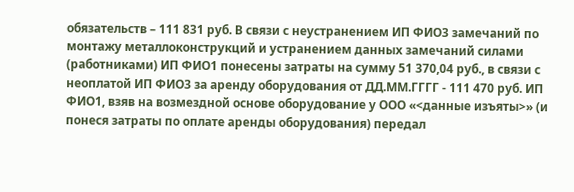обязательств – 111 831 руб. В связи с неустранением ИП ФИО3 замечаний по монтажу металлоконструкций и устранением данных замечаний силами (работниками) ИП ФИО1 понесены затраты на сумму 51 370,04 руб., в связи с неоплатой ИП ФИО3 за аренду оборудования от ДД.ММ.ГГГГ - 111 470 руб. ИП ФИО1, взяв на возмездной основе оборудование у ООО «<данные изъяты>» (и понеся затраты по оплате аренды оборудования) передал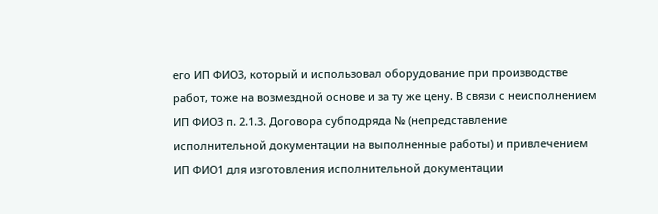его ИП ФИО3, который и использовал оборудование при производстве работ, тоже на возмездной основе и за ту же цену. В связи с неисполнением ИП ФИО3 п. 2.1.3. Договора субподряда № (непредставление исполнительной документации на выполненные работы) и привлечением ИП ФИО1 для изготовления исполнительной документации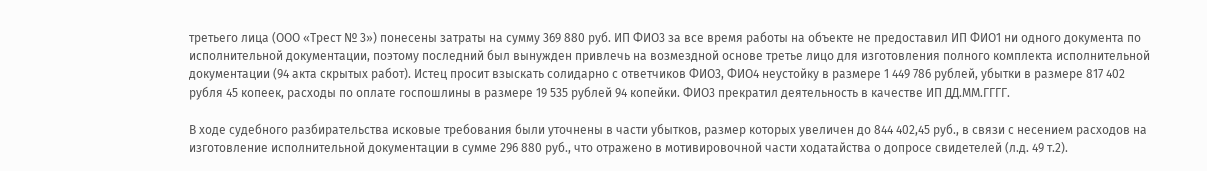третьего лица (ООО «Трест № 3») понесены затраты на сумму 369 880 руб. ИП ФИО3 за все время работы на объекте не предоставил ИП ФИО1 ни одного документа по исполнительной документации, поэтому последний был вынужден привлечь на возмездной основе третье лицо для изготовления полного комплекта исполнительной документации (94 акта скрытых работ). Истец просит взыскать солидарно с ответчиков ФИО3, ФИО4 неустойку в размере 1 449 786 рублей, убытки в размере 817 402 рубля 45 копеек, расходы по оплате госпошлины в размере 19 535 рублей 94 копейки. ФИО3 прекратил деятельность в качестве ИП ДД.ММ.ГГГГ.

В ходе судебного разбирательства исковые требования были уточнены в части убытков, размер которых увеличен до 844 402,45 руб., в связи с несением расходов на изготовление исполнительной документации в сумме 296 880 руб., что отражено в мотивировочной части ходатайства о допросе свидетелей (л.д. 49 т.2).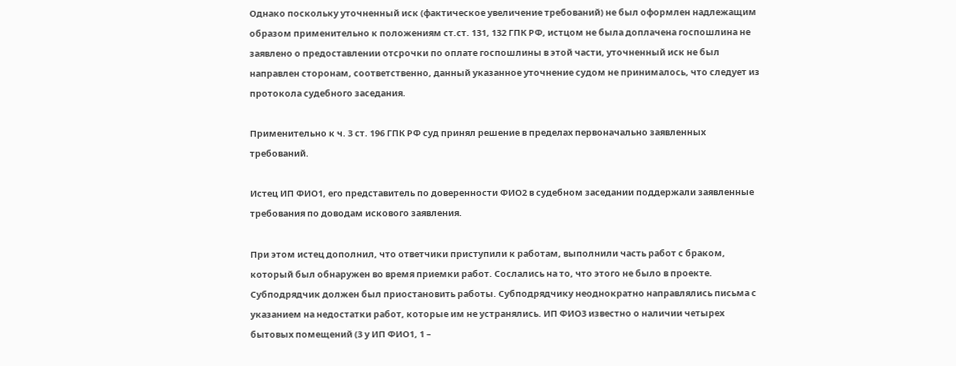Однако поскольку уточненный иск (фактическое увеличение требований) не был оформлен надлежащим образом применительно к положениям ст.ст. 131, 132 ГПК РФ, истцом не была доплачена госпошлина не заявлено о предоставлении отсрочки по оплате госпошлины в этой части, уточненный иск не был направлен сторонам, соответственно, данный указанное уточнение судом не принималось, что следует из протокола судебного заседания.

Применительно к ч. 3 ст. 196 ГПК РФ суд принял решение в пределах первоначально заявленных требований.

Истец ИП ФИО1, его представитель по доверенности ФИО2 в судебном заседании поддержали заявленные требования по доводам искового заявления.

При этом истец дополнил, что ответчики приступили к работам, выполнили часть работ с браком, который был обнаружен во время приемки работ. Сослались на то, что этого не было в проекте. Субподрядчик должен был приостановить работы. Субподрядчику неоднократно направлялись письма с указанием на недостатки работ, которые им не устранялись. ИП ФИО3 известно о наличии четырех бытовых помещений (3 у ИП ФИО1, 1 –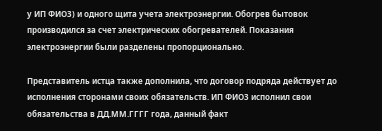у ИП ФИО3) и одного щита учета электроэнергии. Обогрев бытовок производился за счет электрических обогревателей. Показания электроэнергии были разделены пропорционально.

Представитель истца также дополнила, что договор подряда действует до исполнения сторонами своих обязательств. ИП ФИО3 исполнил свои обязательства в ДД.ММ.ГГГГ года, данный факт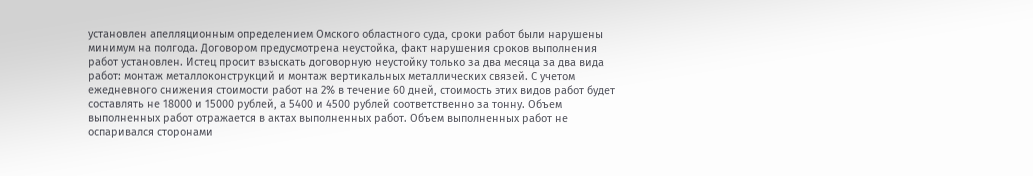установлен апелляционным определением Омского областного суда, сроки работ были нарушены минимум на полгода. Договором предусмотрена неустойка, факт нарушения сроков выполнения работ установлен. Истец просит взыскать договорную неустойку только за два месяца за два вида работ: монтаж металлоконструкций и монтаж вертикальных металлических связей. С учетом ежедневного снижения стоимости работ на 2% в течение 60 дней, стоимость этих видов работ будет составлять не 18000 и 15000 рублей, а 5400 и 4500 рублей соответственно за тонну. Объем выполненных работ отражается в актах выполненных работ. Объем выполненных работ не оспаривался сторонами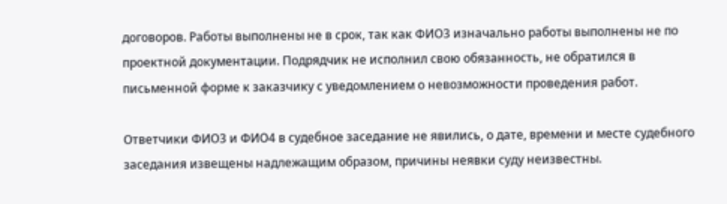договоров. Работы выполнены не в срок, так как ФИО3 изначально работы выполнены не по проектной документации. Подрядчик не исполнил свою обязанность, не обратился в письменной форме к заказчику с уведомлением о невозможности проведения работ.

Ответчики ФИО3 и ФИО4 в судебное заседание не явились, о дате, времени и месте судебного заседания извещены надлежащим образом, причины неявки суду неизвестны.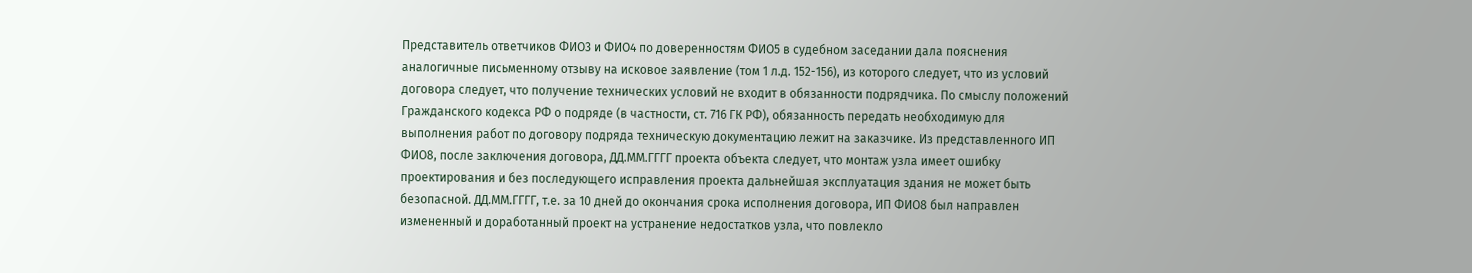Представитель ответчиков ФИО3 и ФИО4 по доверенностям ФИО5 в судебном заседании дала пояснения аналогичные письменному отзыву на исковое заявление (том 1 л.д. 152-156), из которого следует, что из условий договора следует, что получение технических условий не входит в обязанности подрядчика. По смыслу положений Гражданского кодекса РФ о подряде (в частности, ст. 716 ГК РФ), обязанность передать необходимую для выполнения работ по договору подряда техническую документацию лежит на заказчике. Из представленного ИП ФИО8, после заключения договора, ДД.ММ.ГГГГ проекта объекта следует, что монтаж узла имеет ошибку проектирования и без последующего исправления проекта дальнейшая эксплуатация здания не может быть безопасной. ДД.ММ.ГГГГ, т.е. за 10 дней до окончания срока исполнения договора, ИП ФИО8 был направлен измененный и доработанный проект на устранение недостатков узла, что повлекло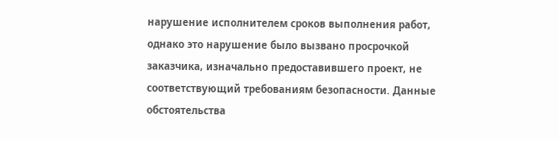нарушение исполнителем сроков выполнения работ, однако это нарушение было вызвано просрочкой заказчика, изначально предоставившего проект, не соответствующий требованиям безопасности. Данные обстоятельства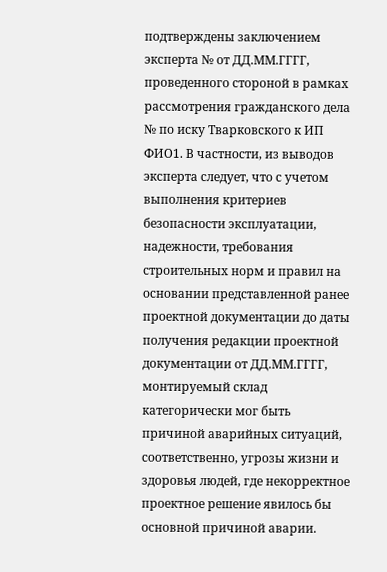подтверждены заключением эксперта № от ДД.ММ.ГГГГ, проведенного стороной в рамках рассмотрения гражданского дела № по иску Тварковского к ИП ФИО1. В частности, из выводов эксперта следует, что с учетом выполнения критериев безопасности эксплуатации, надежности, требования строительных норм и правил на основании представленной ранее проектной документации до даты получения редакции проектной документации от ДД.ММ.ГГГГ, монтируемый склад категорически мог быть причиной аварийных ситуаций, соответственно, угрозы жизни и здоровья людей, где некорректное проектное решение явилось бы основной причиной аварии.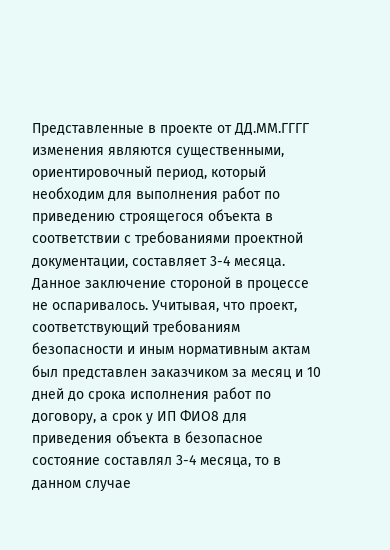Представленные в проекте от ДД.ММ.ГГГГ изменения являются существенными, ориентировочный период, который необходим для выполнения работ по приведению строящегося объекта в соответствии с требованиями проектной документации, составляет 3-4 месяца. Данное заключение стороной в процессе не оспаривалось. Учитывая, что проект, соответствующий требованиям безопасности и иным нормативным актам был представлен заказчиком за месяц и 10 дней до срока исполнения работ по договору, а срок у ИП ФИО8 для приведения объекта в безопасное состояние составлял 3-4 месяца, то в данном случае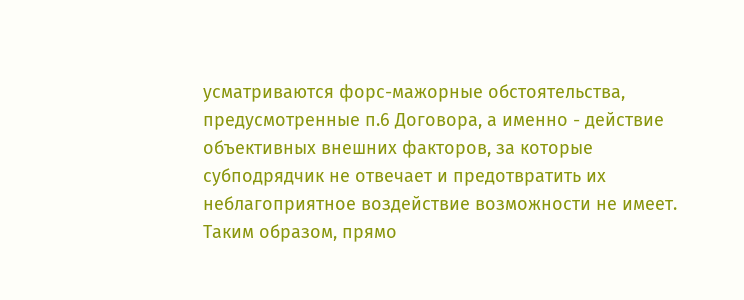усматриваются форс-мажорные обстоятельства, предусмотренные п.6 Договора, а именно - действие объективных внешних факторов, за которые субподрядчик не отвечает и предотвратить их неблагоприятное воздействие возможности не имеет. Таким образом, прямо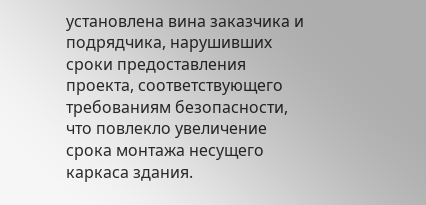установлена вина заказчика и подрядчика, нарушивших сроки предоставления проекта, соответствующего требованиям безопасности, что повлекло увеличение срока монтажа несущего каркаса здания.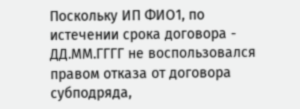Поскольку ИП ФИО1, по истечении срока договора - ДД.ММ.ГГГГ не воспользовался правом отказа от договора субподряда,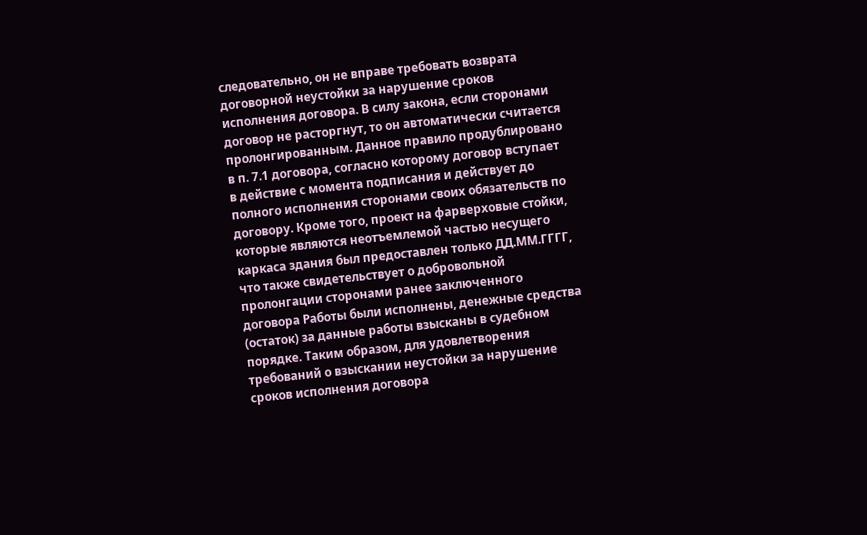следовательно, он не вправе требовать возврата договорной неустойки за нарушение сроков исполнения договора. В силу закона, если сторонами договор не расторгнут, то он автоматически считается пролонгированным. Данное правило продублировано в п. 7.1 договора, согласно которому договор вступает в действие с момента подписания и действует до полного исполнения сторонами своих обязательств по договору. Кроме того, проект на фарверховые стойки, которые являются неотъемлемой частью несущего каркаса здания был предоставлен только ДД.ММ.ГГГГ, что также свидетельствует о добровольной пролонгации сторонами ранее заключенного договора Работы были исполнены, денежные средства (остаток) за данные работы взысканы в судебном порядке. Таким образом, для удовлетворения требований о взыскании неустойки за нарушение сроков исполнения договора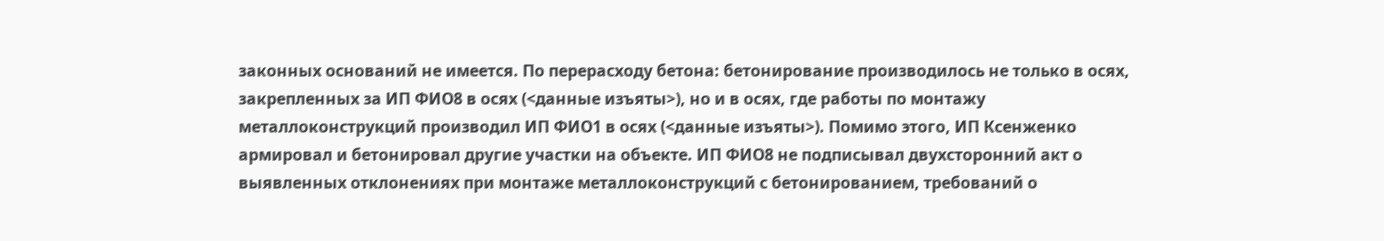законных оснований не имеется. По перерасходу бетона: бетонирование производилось не только в осях, закрепленных за ИП ФИО8 в осях (<данные изъяты>), но и в осях, где работы по монтажу металлоконструкций производил ИП ФИО1 в осях (<данные изъяты>). Помимо этого, ИП Ксенженко армировал и бетонировал другие участки на объекте. ИП ФИО8 не подписывал двухсторонний акт о выявленных отклонениях при монтаже металлоконструкций с бетонированием, требований о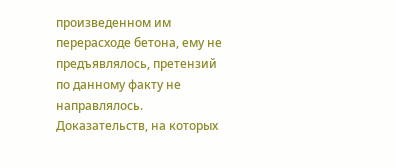произведенном им перерасходе бетона, ему не предъявлялось, претензий по данному факту не направлялось. Доказательств, на которых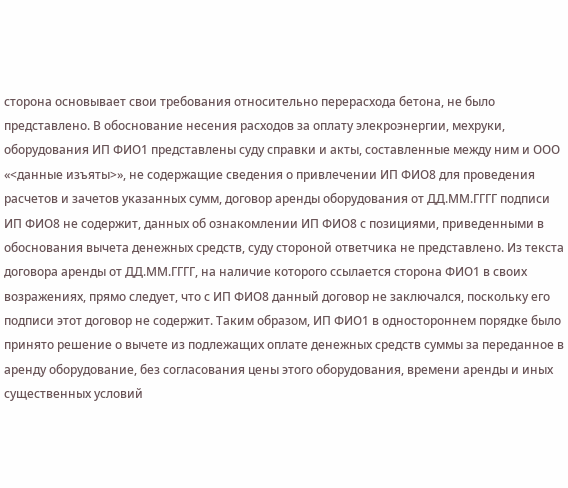сторона основывает свои требования относительно перерасхода бетона, не было представлено. В обоснование несения расходов за оплату элекроэнергии, мехруки, оборудования ИП ФИО1 представлены суду справки и акты, составленные между ним и ООО «<данные изъяты>», не содержащие сведения о привлечении ИП ФИО8 для проведения расчетов и зачетов указанных сумм, договор аренды оборудования от ДД.ММ.ГГГГ подписи ИП ФИО8 не содержит, данных об ознакомлении ИП ФИО8 с позициями, приведенными в обоснования вычета денежных средств, суду стороной ответчика не представлено. Из текста договора аренды от ДД.ММ.ГГГГ, на наличие которого ссылается сторона ФИО1 в своих возражениях, прямо следует, что с ИП ФИО8 данный договор не заключался, поскольку его подписи этот договор не содержит. Таким образом, ИП ФИО1 в одностороннем порядке было принято решение о вычете из подлежащих оплате денежных средств суммы за переданное в аренду оборудование, без согласования цены этого оборудования, времени аренды и иных существенных условий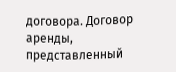договора. Договор аренды, представленный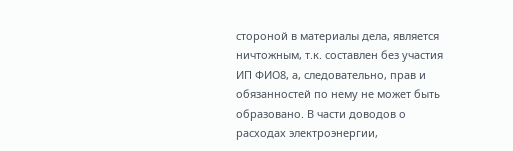стороной в материалы дела, является ничтожным, т.к. составлен без участия ИП ФИО8, а, следовательно, прав и обязанностей по нему не может быть образовано. В части доводов о расходах электроэнергии,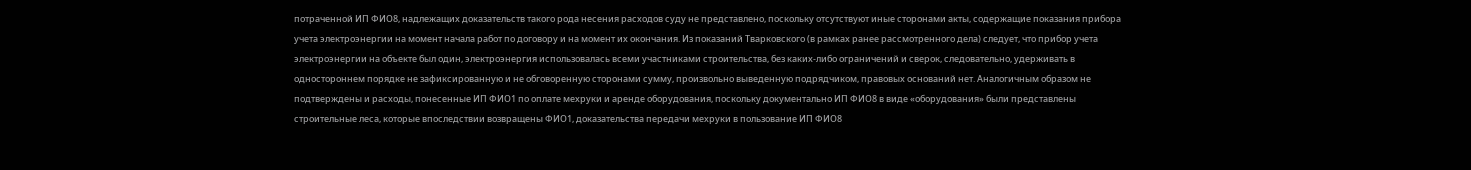потраченной ИП ФИО8, надлежащих доказательств такого рода несения расходов суду не представлено, поскольку отсутствуют иные сторонами акты, содержащие показания прибора учета электроэнергии на момент начала работ по договору и на момент их окончания. Из показаний Тварковского (в рамках ранее рассмотренного дела) следует, что прибор учета электроэнергии на объекте был один, электроэнергия использовалась всеми участниками строительства, без каких-либо ограничений и сверок, следовательно, удерживать в одностороннем порядке не зафиксированную и не обговоренную сторонами сумму, произвольно выведенную подрядчиком, правовых оснований нет. Аналогичным образом не подтверждены и расходы, понесенные ИП ФИО1 по оплате мехруки и аренде оборудования, поскольку документально ИП ФИО8 в виде «оборудования» были представлены строительные леса, которые впоследствии возвращены ФИО1, доказательства передачи мехруки в пользование ИП ФИО8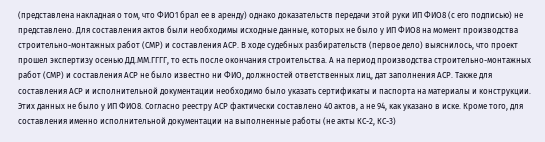(представлена накладная о том, что ФИО1 брал ее в аренду) однако доказательств передачи этой руки ИП ФИО8 (с его подписью) не представлено. Для составления актов были необходимы исходные данные, которых не было у ИП ФИО8 на момент производства строительно-монтажных работ (СМР) и составления АСР. В ходе судебных разбирательств (первое дело) выяснилось, что проект прошел экспертизу осенью ДД.ММ.ГГГГ, то есть после окончания строительства. А на период производства строительно-монтажных работ (СМР) и составления АСР не было известно ни ФИО, должностей ответственных лиц, дат заполнения АСР. Также для составления АСР и исполнительной документации необходимо было указать сертификаты и паспорта на материалы и конструкции. Этих данных не было у ИП ФИО8. Согласно реестру АСР фактически составлено 40 актов, а не 94, как указано в иске. Кроме того, для составления именно исполнительной документации на выполненные работы (не акты КС-2, КС-3)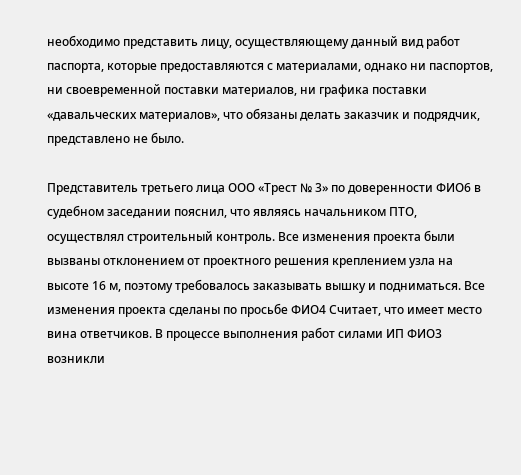необходимо представить лицу, осуществляющему данный вид работ паспорта, которые предоставляются с материалами, однако ни паспортов, ни своевременной поставки материалов, ни графика поставки «давальческих материалов», что обязаны делать заказчик и подрядчик, представлено не было.

Представитель третьего лица ООО «Трест № 3» по доверенности ФИО6 в судебном заседании пояснил, что являясь начальником ПТО, осуществлял строительный контроль. Все изменения проекта были вызваны отклонением от проектного решения креплением узла на высоте 16 м, поэтому требовалось заказывать вышку и подниматься. Все изменения проекта сделаны по просьбе ФИО4 Считает, что имеет место вина ответчиков. В процессе выполнения работ силами ИП ФИО3 возникли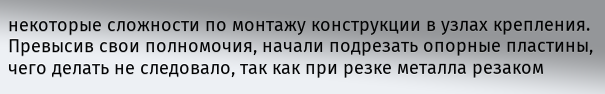некоторые сложности по монтажу конструкции в узлах крепления. Превысив свои полномочия, начали подрезать опорные пластины, чего делать не следовало, так как при резке металла резаком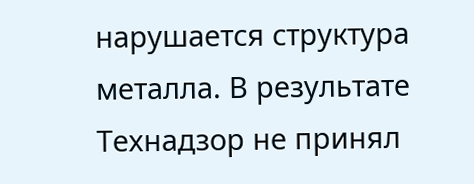нарушается структура металла. В результате Технадзор не принял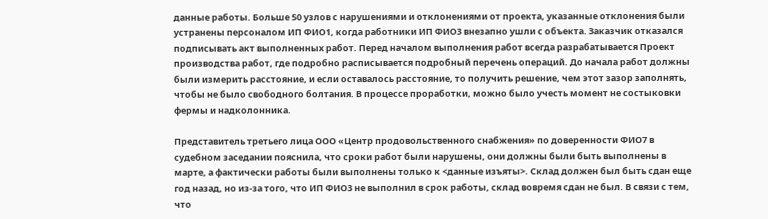данные работы. Больше 50 узлов с нарушениями и отклонениями от проекта, указанные отклонения были устранены персоналом ИП ФИО1, когда работники ИП ФИО3 внезапно ушли с объекта. Заказчик отказался подписывать акт выполненных работ. Перед началом выполнения работ всегда разрабатывается Проект производства работ, где подробно расписывается подробный перечень операций. До начала работ должны были измерить расстояние, и если оставалось расстояние, то получить решение, чем этот зазор заполнять, чтобы не было свободного болтания. В процессе проработки, можно было учесть момент не состыковки фермы и надколонника.

Представитель третьего лица ООО «Центр продовольственного снабжения» по доверенности ФИО7 в судебном заседании пояснила, что сроки работ были нарушены, они должны были быть выполнены в марте, а фактически работы были выполнены только к <данные изъяты>. Склад должен был быть сдан еще год назад, но из-за того, что ИП ФИО3 не выполнил в срок работы, склад вовремя сдан не был. В связи с тем, что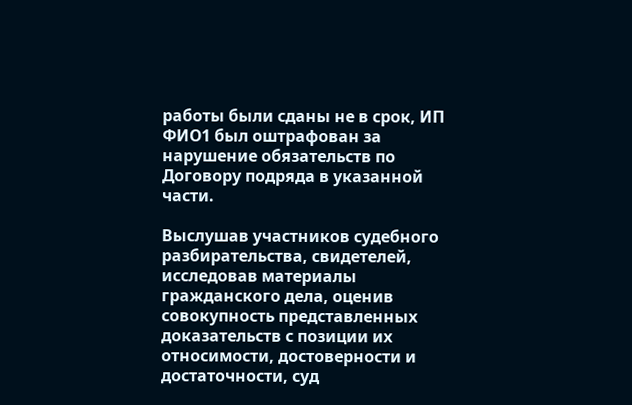работы были сданы не в срок, ИП ФИО1 был оштрафован за нарушение обязательств по Договору подряда в указанной части.

Выслушав участников судебного разбирательства, свидетелей, исследовав материалы гражданского дела, оценив совокупность представленных доказательств с позиции их относимости, достоверности и достаточности, суд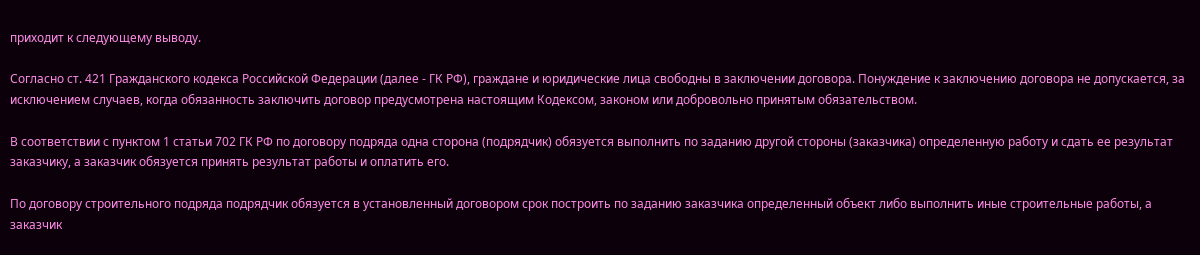приходит к следующему выводу.

Согласно ст. 421 Гражданского кодекса Российской Федерации (далее - ГК РФ), граждане и юридические лица свободны в заключении договора. Понуждение к заключению договора не допускается, за исключением случаев, когда обязанность заключить договор предусмотрена настоящим Кодексом, законом или добровольно принятым обязательством.

В соответствии с пунктом 1 статьи 702 ГК РФ по договору подряда одна сторона (подрядчик) обязуется выполнить по заданию другой стороны (заказчика) определенную работу и сдать ее результат заказчику, а заказчик обязуется принять результат работы и оплатить его.

По договору строительного подряда подрядчик обязуется в установленный договором срок построить по заданию заказчика определенный объект либо выполнить иные строительные работы, а заказчик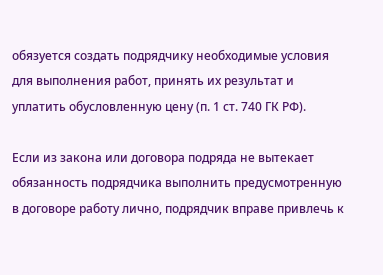обязуется создать подрядчику необходимые условия для выполнения работ, принять их результат и уплатить обусловленную цену (п. 1 ст. 740 ГК РФ).

Если из закона или договора подряда не вытекает обязанность подрядчика выполнить предусмотренную в договоре работу лично, подрядчик вправе привлечь к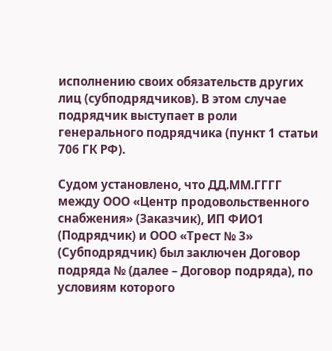исполнению своих обязательств других лиц (субподрядчиков). В этом случае подрядчик выступает в роли генерального подрядчика (пункт 1 статьи 706 ГК РФ).

Судом установлено, что ДД.ММ.ГГГГ между ООО «Центр продовольственного снабжения» (Заказчик), ИП ФИО1 (Подрядчик) и ООО «Трест № 3» (Субподрядчик) был заключен Договор подряда № (далее – Договор подряда), по условиям которого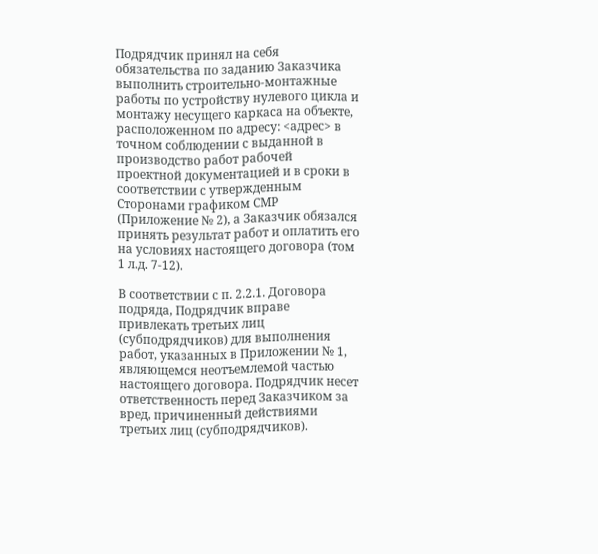Подрядчик принял на себя обязательства по заданию Заказчика выполнить строительно-монтажные работы по устройству нулевого цикла и монтажу несущего каркаса на объекте, расположенном по адресу: <адрес> в точном соблюдении с выданной в производство работ рабочей проектной документацией и в сроки в соответствии с утвержденным Сторонами графиком СМР (Приложение № 2), а Заказчик обязался принять результат работ и оплатить его на условиях настоящего договора (том 1 л.д. 7-12).

В соответствии с п. 2.2.1. Договора подряда, Подрядчик вправе привлекать третьих лиц (субподрядчиков) для выполнения работ, указанных в Приложении № 1, являющемся неотъемлемой частью настоящего договора. Подрядчик несет ответственность перед Заказчиком за вред, причиненный действиями третьих лиц (субподрядчиков).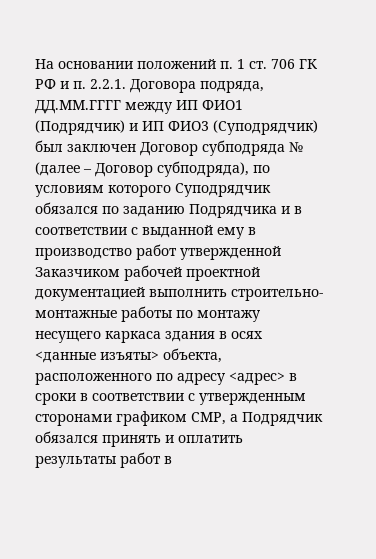На основании положений п. 1 ст. 706 ГК РФ и п. 2.2.1. Договора подряда, ДД.ММ.ГГГГ между ИП ФИО1 (Подрядчик) и ИП ФИО3 (Суподрядчик) был заключен Договор субподряда № (далее – Договор субподряда), по условиям которого Суподрядчик обязался по заданию Подрядчика и в соответствии с выданной ему в производство работ утвержденной Заказчиком рабочей проектной документацией выполнить строительно-монтажные работы по монтажу несущего каркаса здания в осях <данные изъяты> объекта, расположенного по адресу <адрес> в сроки в соответствии с утвержденным сторонами графиком СМР, а Подрядчик обязался принять и оплатить результаты работ в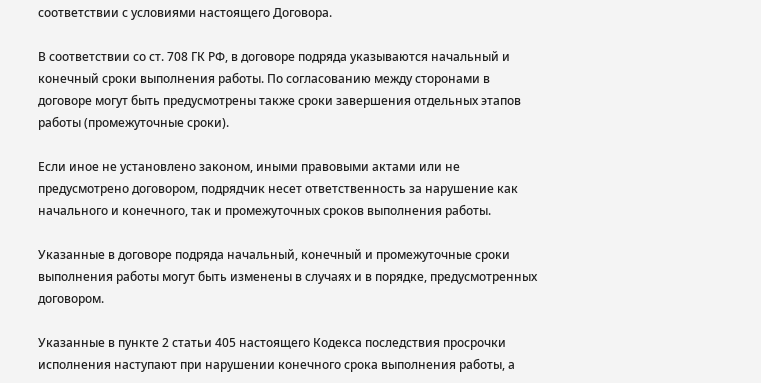соответствии с условиями настоящего Договора.

В соответствии со ст. 708 ГК РФ, в договоре подряда указываются начальный и конечный сроки выполнения работы. По согласованию между сторонами в договоре могут быть предусмотрены также сроки завершения отдельных этапов работы (промежуточные сроки).

Если иное не установлено законом, иными правовыми актами или не предусмотрено договором, подрядчик несет ответственность за нарушение как начального и конечного, так и промежуточных сроков выполнения работы.

Указанные в договоре подряда начальный, конечный и промежуточные сроки выполнения работы могут быть изменены в случаях и в порядке, предусмотренных договором.

Указанные в пункте 2 статьи 405 настоящего Кодекса последствия просрочки исполнения наступают при нарушении конечного срока выполнения работы, а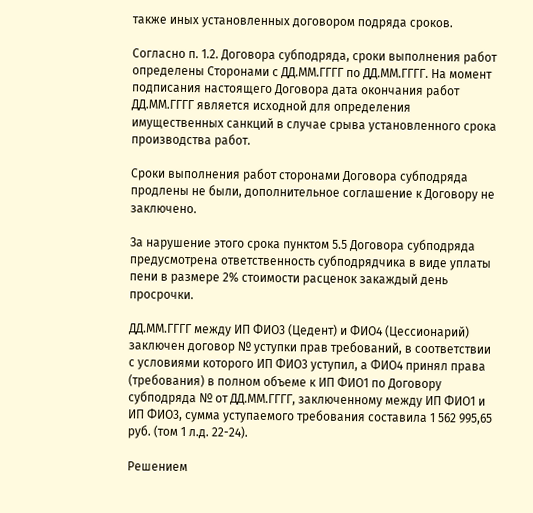также иных установленных договором подряда сроков.

Согласно п. 1.2. Договора субподряда, сроки выполнения работ определены Сторонами с ДД.ММ.ГГГГ по ДД.ММ.ГГГГ. На момент подписания настоящего Договора дата окончания работ ДД.ММ.ГГГГ является исходной для определения имущественных санкций в случае срыва установленного срока производства работ.

Сроки выполнения работ сторонами Договора субподряда продлены не были, дополнительное соглашение к Договору не заключено.

За нарушение этого срока пунктом 5.5 Договора субподряда предусмотрена ответственность субподрядчика в виде уплаты пени в размере 2% стоимости расценок закаждый день просрочки.

ДД.ММ.ГГГГ между ИП ФИО3 (Цедент) и ФИО4 (Цессионарий) заключен договор № уступки прав требований, в соответствии с условиями которого ИП ФИО3 уступил, а ФИО4 принял права (требования) в полном объеме к ИП ФИО1 по Договору субподряда № от ДД.ММ.ГГГГ, заключенному между ИП ФИО1 и ИП ФИО3, сумма уступаемого требования составила 1 562 995,65 руб. (том 1 л.д. 22-24).

Решением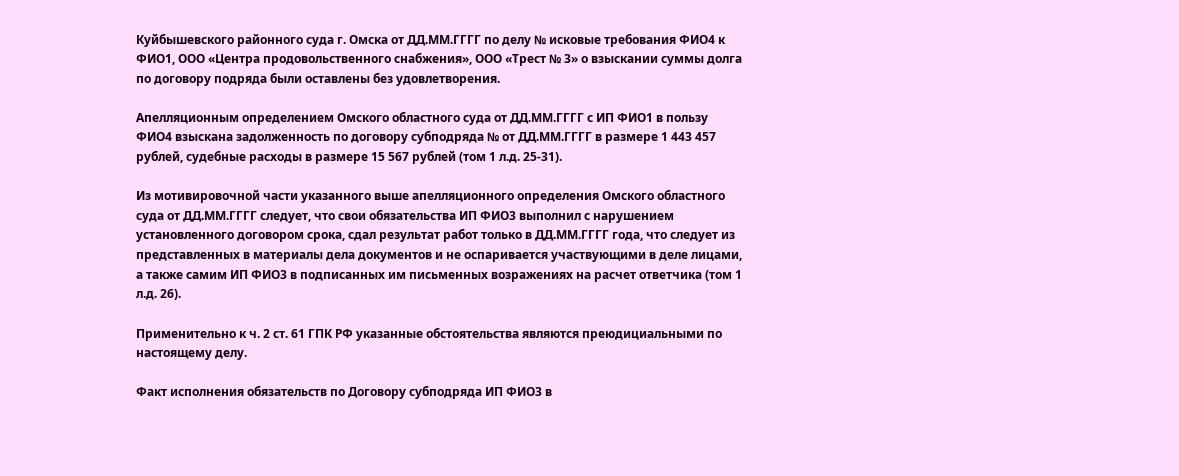Куйбышевского районного суда г. Омска от ДД.ММ.ГГГГ по делу № исковые требования ФИО4 к ФИО1, ООО «Центра продовольственного снабжения», ООО «Трест № 3» о взыскании суммы долга по договору подряда были оставлены без удовлетворения.

Апелляционным определением Омского областного суда от ДД.ММ.ГГГГ с ИП ФИО1 в пользу ФИО4 взыскана задолженность по договору субподряда № от ДД.ММ.ГГГГ в размере 1 443 457 рублей, судебные расходы в размере 15 567 рублей (том 1 л.д. 25-31).

Из мотивировочной части указанного выше апелляционного определения Омского областного суда от ДД.ММ.ГГГГ следует, что свои обязательства ИП ФИО3 выполнил с нарушением установленного договором срока, сдал результат работ только в ДД.ММ.ГГГГ года, что следует из представленных в материалы дела документов и не оспаривается участвующими в деле лицами, а также самим ИП ФИО3 в подписанных им письменных возражениях на расчет ответчика (том 1 л.д. 26).

Применительно к ч. 2 ст. 61 ГПК РФ указанные обстоятельства являются преюдициальными по настоящему делу.

Факт исполнения обязательств по Договору субподряда ИП ФИО3 в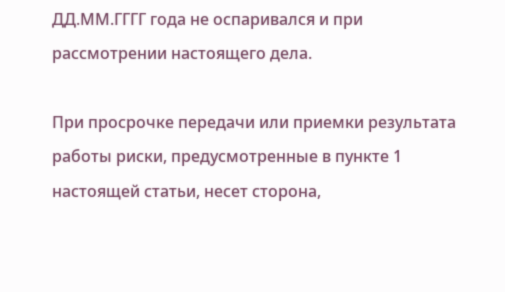ДД.ММ.ГГГГ года не оспаривался и при рассмотрении настоящего дела.

При просрочке передачи или приемки результата работы риски, предусмотренные в пункте 1 настоящей статьи, несет сторона,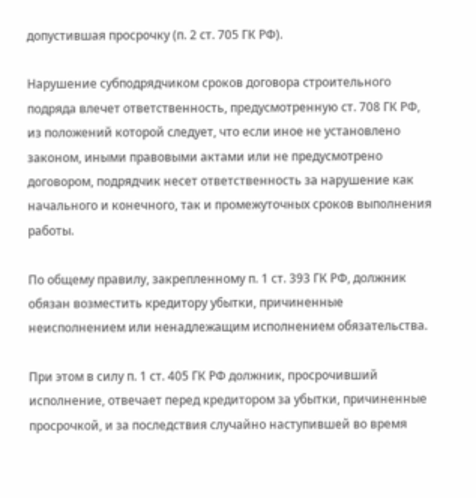допустившая просрочку (п. 2 ст. 705 ГК РФ).

Нарушение субподрядчиком сроков договора строительного подряда влечет ответственность, предусмотренную ст. 708 ГК РФ, из положений которой следует, что если иное не установлено законом, иными правовыми актами или не предусмотрено договором, подрядчик несет ответственность за нарушение как начального и конечного, так и промежуточных сроков выполнения работы.

По общему правилу, закрепленному п. 1 ст. 393 ГК РФ, должник обязан возместить кредитору убытки, причиненные неисполнением или ненадлежащим исполнением обязательства.

При этом в силу п. 1 ст. 405 ГК РФ должник, просрочивший исполнение, отвечает перед кредитором за убытки, причиненные просрочкой, и за последствия случайно наступившей во время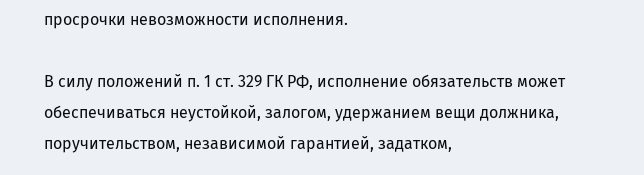просрочки невозможности исполнения.

В силу положений п. 1 ст. 329 ГК РФ, исполнение обязательств может обеспечиваться неустойкой, залогом, удержанием вещи должника, поручительством, независимой гарантией, задатком,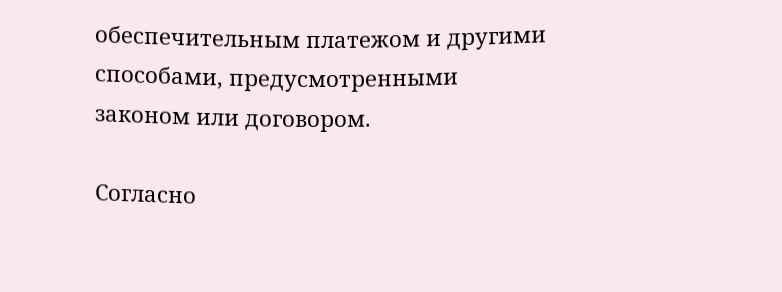обеспечительным платежом и другими способами, предусмотренными законом или договором.

Согласно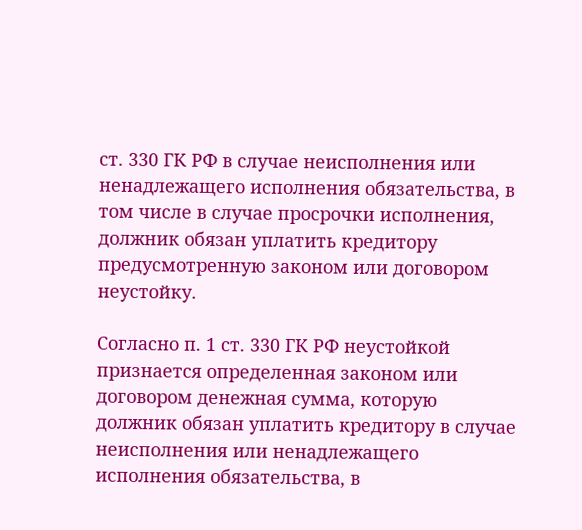ст. 330 ГК РФ в случае неисполнения или ненадлежащего исполнения обязательства, в том числе в случае просрочки исполнения, должник обязан уплатить кредитору предусмотренную законом или договором неустойку.

Согласно п. 1 ст. 330 ГК РФ неустойкой признается определенная законом или договором денежная сумма, которую должник обязан уплатить кредитору в случае неисполнения или ненадлежащего исполнения обязательства, в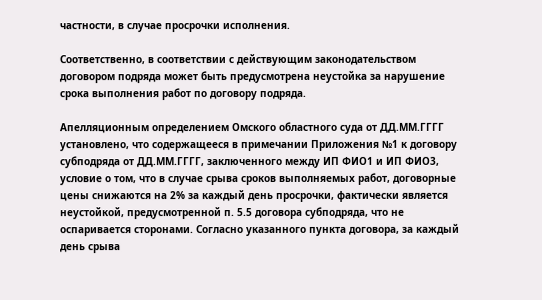частности, в случае просрочки исполнения.

Соответственно, в соответствии с действующим законодательством договором подряда может быть предусмотрена неустойка за нарушение срока выполнения работ по договору подряда.

Апелляционным определением Омского областного суда от ДД.ММ.ГГГГ установлено, что содержащееся в примечании Приложения №1 к договору субподряда от ДД.ММ.ГГГГ, заключенного между ИП ФИО1 и ИП ФИО3, условие о том, что в случае срыва сроков выполняемых работ, договорные цены снижаются на 2% за каждый день просрочки, фактически является неустойкой, предусмотренной п. 5.5 договора субподряда, что не оспаривается сторонами. Согласно указанного пункта договора, за каждый день срыва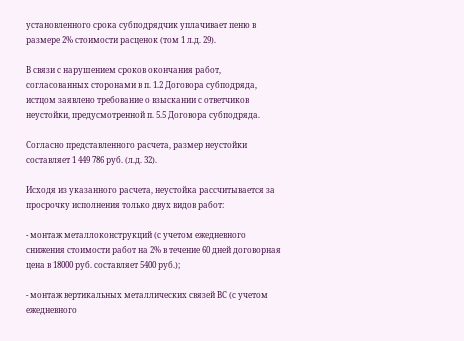установленного срока субподрядчик уплачивает пеню в размере 2% стоимости расценок (том 1 л.д. 29).

В связи с нарушением сроков окончания работ, согласованных сторонами в п. 1.2 Договора субподряда, истцом заявлено требование о взыскании с ответчиков неустойки, предусмотренной п. 5.5 Договора субподряда.

Согласно представленного расчета, размер неустойки составляет 1 449 786 руб. (л.д. 32).

Исходя из указанного расчета, неустойка рассчитывается за просрочку исполнения только двух видов работ:

- монтаж металлоконструкций (с учетом ежедневного снижения стоимости работ на 2% в течение 60 дней договорная цена в 18000 руб. составляет 5400 руб.);

- монтаж вертикальных металлических связей ВС (с учетом ежедневного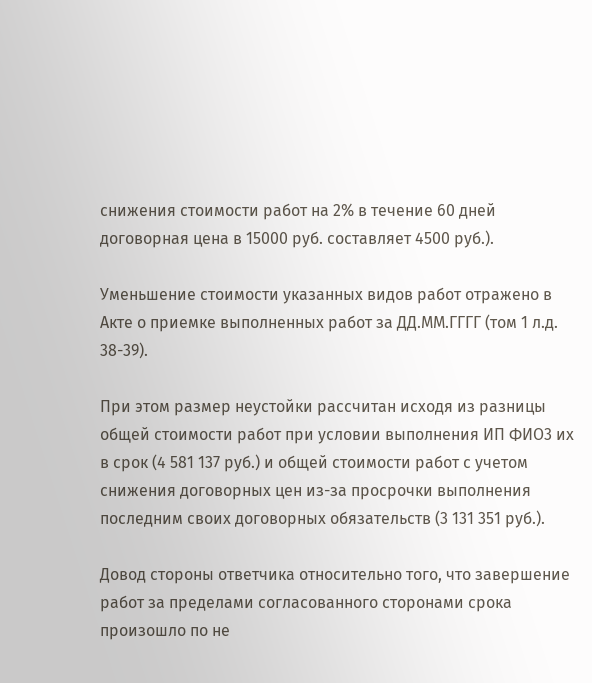снижения стоимости работ на 2% в течение 60 дней договорная цена в 15000 руб. составляет 4500 руб.).

Уменьшение стоимости указанных видов работ отражено в Акте о приемке выполненных работ за ДД.ММ.ГГГГ (том 1 л.д. 38-39).

При этом размер неустойки рассчитан исходя из разницы общей стоимости работ при условии выполнения ИП ФИО3 их в срок (4 581 137 руб.) и общей стоимости работ с учетом снижения договорных цен из-за просрочки выполнения последним своих договорных обязательств (3 131 351 руб.).

Довод стороны ответчика относительно того, что завершение работ за пределами согласованного сторонами срока произошло по не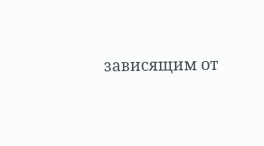зависящим от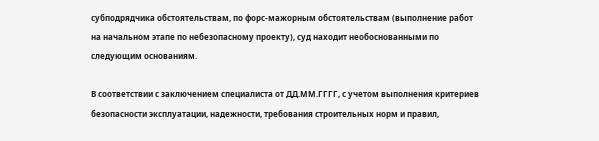субподрядчика обстоятельствам, по форс-мажорным обстоятельствам (выполнение работ на начальном этапе по небезопасному проекту), суд находит необоснованными по следующим основаниям.

В соответствии с заключением специалиста от ДД.ММ.ГГГГ, с учетом выполнения критериев безопасности эксплуатации, надежности, требования строительных норм и правил,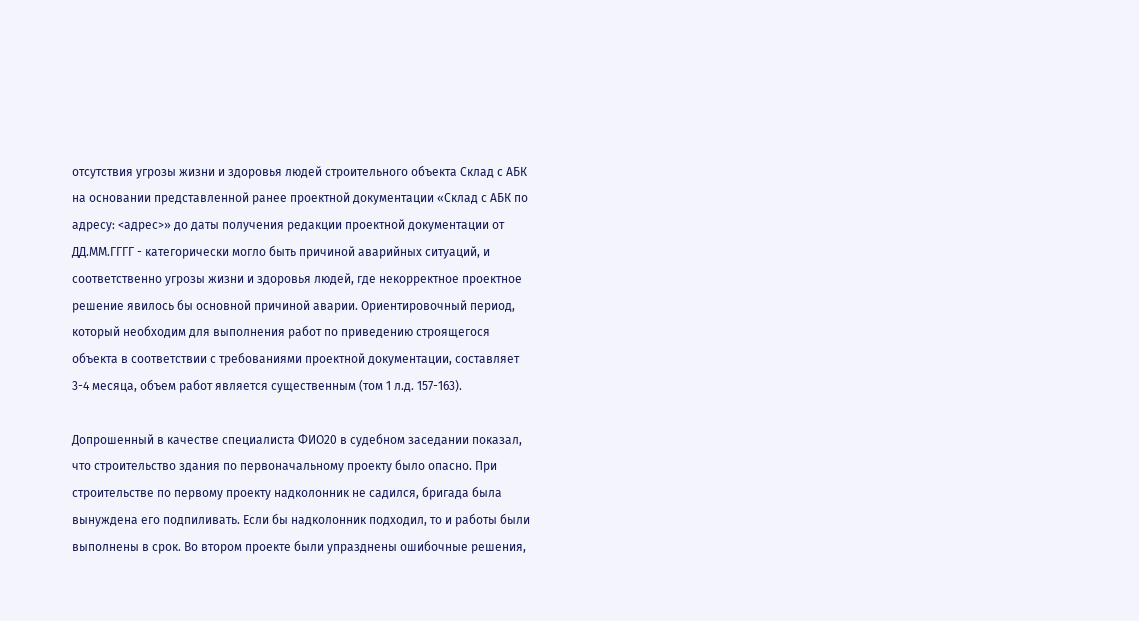отсутствия угрозы жизни и здоровья людей строительного объекта Склад с АБК на основании представленной ранее проектной документации «Склад с АБК по адресу: <адрес>» до даты получения редакции проектной документации от ДД.ММ.ГГГГ - категорически могло быть причиной аварийных ситуаций, и соответственно угрозы жизни и здоровья людей, где некорректное проектное решение явилось бы основной причиной аварии. Ориентировочный период, который необходим для выполнения работ по приведению строящегося объекта в соответствии с требованиями проектной документации, составляет 3-4 месяца, объем работ является существенным (том 1 л.д. 157-163).

Допрошенный в качестве специалиста ФИО20 в судебном заседании показал, что строительство здания по первоначальному проекту было опасно. При строительстве по первому проекту надколонник не садился, бригада была вынуждена его подпиливать. Если бы надколонник подходил, то и работы были выполнены в срок. Во втором проекте были упразднены ошибочные решения,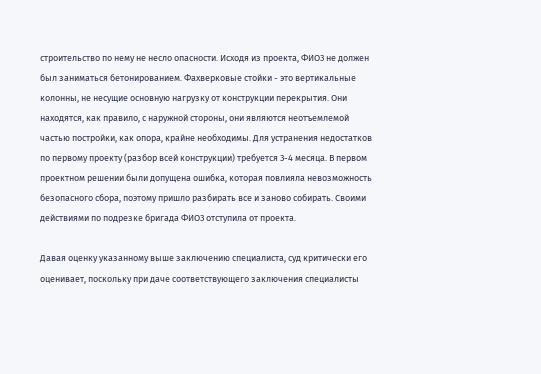строительство по нему не несло опасности. Исходя из проекта, ФИО3 не должен был заниматься бетонированием. Фахверковые стойки - это вертикальные колонны, не несущие основную нагрузку от конструкции перекрытия. Они находятся, как правило, с наружной стороны, они являются неотъемлемой частью постройки, как опора, крайне необходимы. Для устранения недостатков по первому проекту (разбор всей конструкции) требуется 3-4 месяца. В первом проектном решении были допущена ошибка, которая повлияла невозможность безопасного сбора, поэтому пришло разбирать все и заново собирать. Своими действиями по подрезке бригада ФИО3 отступила от проекта.

Давая оценку указанному выше заключению специалиста, суд критически его оценивает, поскольку при даче соответствующего заключения специалисты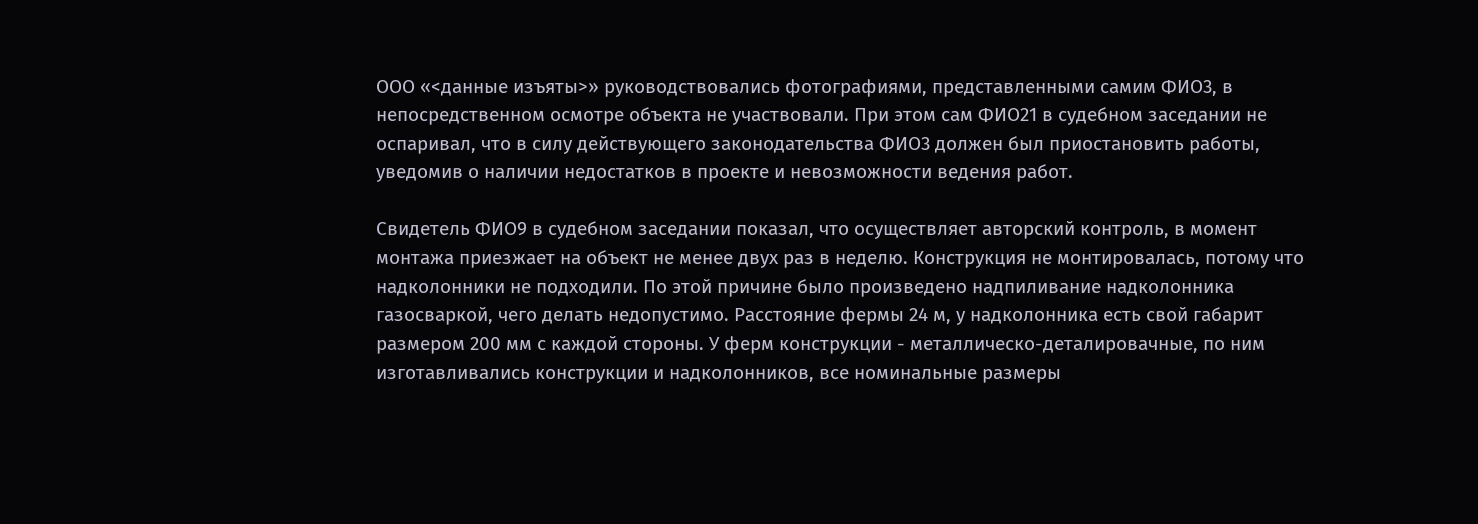ООО «<данные изъяты>» руководствовались фотографиями, представленными самим ФИО3, в непосредственном осмотре объекта не участвовали. При этом сам ФИО21 в судебном заседании не оспаривал, что в силу действующего законодательства ФИО3 должен был приостановить работы, уведомив о наличии недостатков в проекте и невозможности ведения работ.

Свидетель ФИО9 в судебном заседании показал, что осуществляет авторский контроль, в момент монтажа приезжает на объект не менее двух раз в неделю. Конструкция не монтировалась, потому что надколонники не подходили. По этой причине было произведено надпиливание надколонника газосваркой, чего делать недопустимо. Расстояние фермы 24 м, у надколонника есть свой габарит размером 200 мм с каждой стороны. У ферм конструкции - металлическо-деталировачные, по ним изготавливались конструкции и надколонников, все номинальные размеры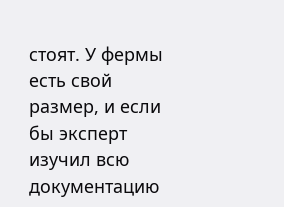стоят. У фермы есть свой размер, и если бы эксперт изучил всю документацию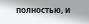полностью, и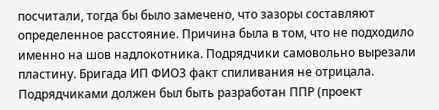посчитали, тогда бы было замечено, что зазоры составляют определенное расстояние. Причина была в том, что не подходило именно на шов надлокотника. Подрядчики самовольно вырезали пластину. Бригада ИП ФИО3 факт спиливания не отрицала. Подрядчиками должен был быть разработан ППР (проект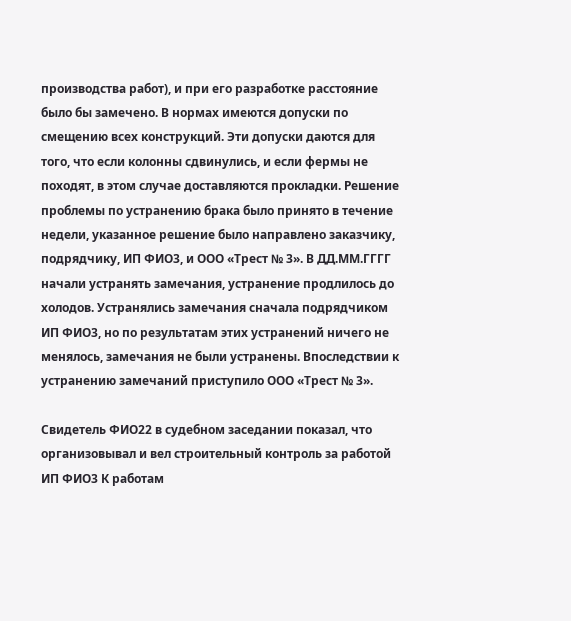производства работ), и при его разработке расстояние было бы замечено. В нормах имеются допуски по смещению всех конструкций. Эти допуски даются для того, что если колонны сдвинулись, и если фермы не походят, в этом случае доставляются прокладки. Решение проблемы по устранению брака было принято в течение недели, указанное решение было направлено заказчику, подрядчику, ИП ФИО3, и ООО «Трест № 3». В ДД.ММ.ГГГГ начали устранять замечания, устранение продлилось до холодов. Устранялись замечания сначала подрядчиком ИП ФИО3, но по результатам этих устранений ничего не менялось, замечания не были устранены. Впоследствии к устранению замечаний приступило ООО «Трест № 3».

Свидетель ФИО22 в судебном заседании показал, что организовывал и вел строительный контроль за работой ИП ФИО3 К работам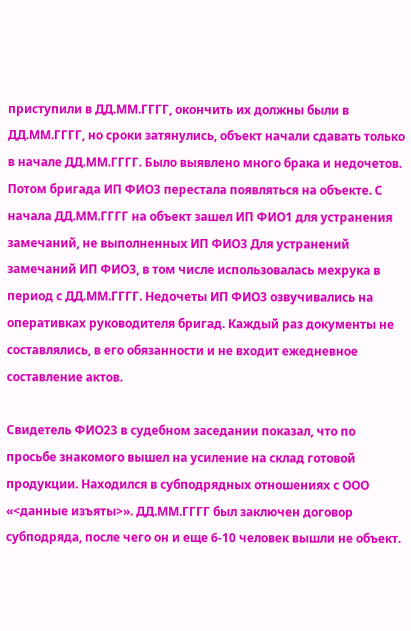приступили в ДД.ММ.ГГГГ, окончить их должны были в ДД.ММ.ГГГГ, но сроки затянулись, объект начали сдавать только в начале ДД.ММ.ГГГГ. Было выявлено много брака и недочетов. Потом бригада ИП ФИО3 перестала появляться на объекте. С начала ДД.ММ.ГГГГ на объект зашел ИП ФИО1 для устранения замечаний, не выполненных ИП ФИО3 Для устранений замечаний ИП ФИО3, в том числе использовалась мехрука в период с ДД.ММ.ГГГГ. Недочеты ИП ФИО3 озвучивались на оперативках руководителя бригад. Каждый раз документы не составлялись, в его обязанности и не входит ежедневное составление актов.

Свидетель ФИО23 в судебном заседании показал, что по просьбе знакомого вышел на усиление на склад готовой продукции. Находился в субподрядных отношениях с ООО «<данные изъяты>». ДД.ММ.ГГГГ был заключен договор субподряда, после чего он и еще 6-10 человек вышли не объект.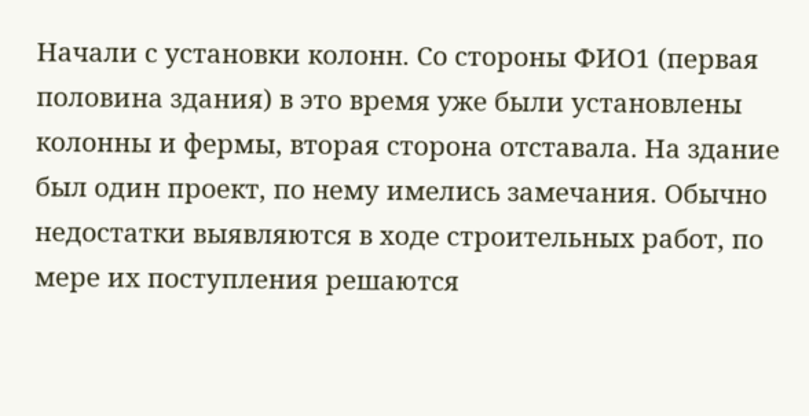Начали с установки колонн. Со стороны ФИО1 (первая половина здания) в это время уже были установлены колонны и фермы, вторая сторона отставала. На здание был один проект, по нему имелись замечания. Обычно недостатки выявляются в ходе строительных работ, по мере их поступления решаются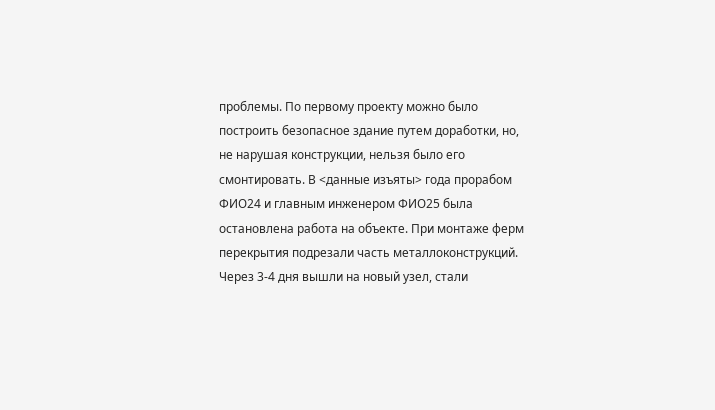проблемы. По первому проекту можно было построить безопасное здание путем доработки, но, не нарушая конструкции, нельзя было его смонтировать. В <данные изъяты> года прорабом ФИО24 и главным инженером ФИО25 была остановлена работа на объекте. При монтаже ферм перекрытия подрезали часть металлоконструкций. Через 3-4 дня вышли на новый узел, стали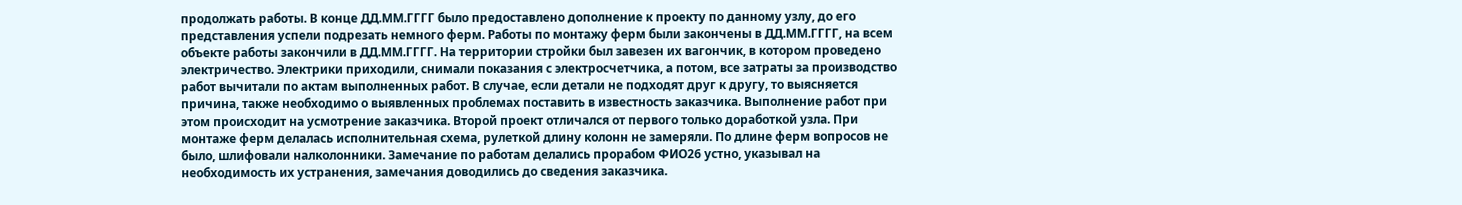продолжать работы. В конце ДД.ММ.ГГГГ было предоставлено дополнение к проекту по данному узлу, до его представления успели подрезать немного ферм. Работы по монтажу ферм были закончены в ДД.ММ.ГГГГ, на всем объекте работы закончили в ДД.ММ.ГГГГ. На территории стройки был завезен их вагончик, в котором проведено электричество. Электрики приходили, снимали показания с электросчетчика, а потом, все затраты за производство работ вычитали по актам выполненных работ. В случае, если детали не подходят друг к другу, то выясняется причина, также необходимо о выявленных проблемах поставить в известность заказчика. Выполнение работ при этом происходит на усмотрение заказчика. Второй проект отличался от первого только доработкой узла. При монтаже ферм делалась исполнительная схема, рулеткой длину колонн не замеряли. По длине ферм вопросов не было, шлифовали налколонники. Замечание по работам делались прорабом ФИО26 устно, указывал на необходимость их устранения, замечания доводились до сведения заказчика.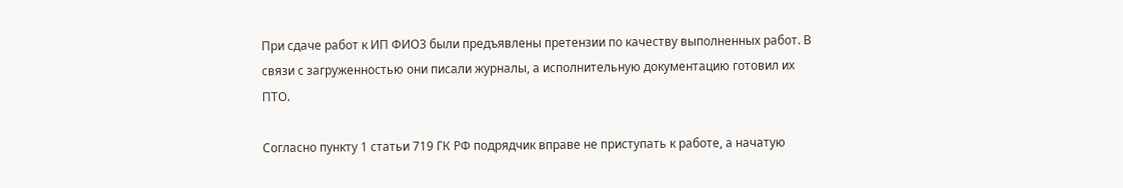При сдаче работ к ИП ФИО3 были предъявлены претензии по качеству выполненных работ. В связи с загруженностью они писали журналы, а исполнительную документацию готовил их ПТО.

Согласно пункту 1 статьи 719 ГК РФ подрядчик вправе не приступать к работе, а начатую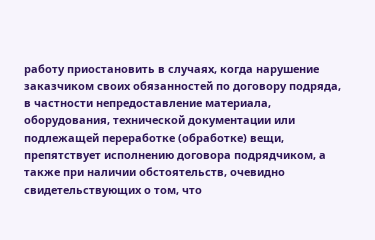работу приостановить в случаях, когда нарушение заказчиком своих обязанностей по договору подряда, в частности непредоставление материала, оборудования, технической документации или подлежащей переработке (обработке) вещи, препятствует исполнению договора подрядчиком, а также при наличии обстоятельств, очевидно свидетельствующих о том, что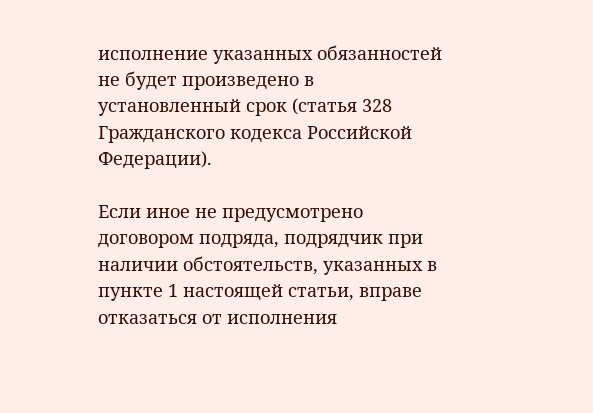исполнение указанных обязанностей не будет произведено в установленный срок (статья 328 Гражданского кодекса Российской Федерации).

Если иное не предусмотрено договором подряда, подрядчик при наличии обстоятельств, указанных в пункте 1 настоящей статьи, вправе отказаться от исполнения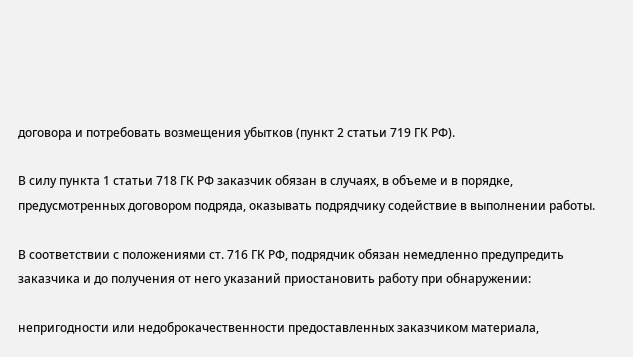договора и потребовать возмещения убытков (пункт 2 статьи 719 ГК РФ).

В силу пункта 1 статьи 718 ГК РФ заказчик обязан в случаях, в объеме и в порядке, предусмотренных договором подряда, оказывать подрядчику содействие в выполнении работы.

В соответствии с положениями ст. 716 ГК РФ, подрядчик обязан немедленно предупредить заказчика и до получения от него указаний приостановить работу при обнаружении:

непригодности или недоброкачественности предоставленных заказчиком материала,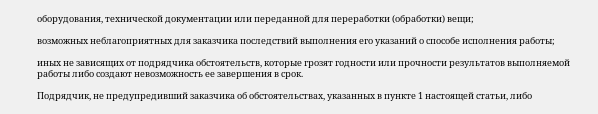оборудования, технической документации или переданной для переработки (обработки) вещи;

возможных неблагоприятных для заказчика последствий выполнения его указаний о способе исполнения работы;

иных не зависящих от подрядчика обстоятельств, которые грозят годности или прочности результатов выполняемой работы либо создают невозможность ее завершения в срок.

Подрядчик, не предупредивший заказчика об обстоятельствах, указанных в пункте 1 настоящей статьи, либо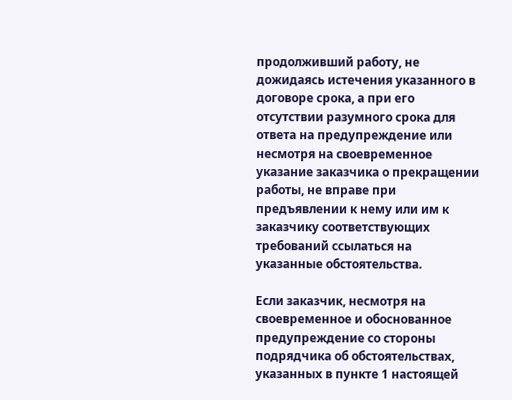продолживший работу, не дожидаясь истечения указанного в договоре срока, а при его отсутствии разумного срока для ответа на предупреждение или несмотря на своевременное указание заказчика о прекращении работы, не вправе при предъявлении к нему или им к заказчику соответствующих требований ссылаться на указанные обстоятельства.

Если заказчик, несмотря на своевременное и обоснованное предупреждение со стороны подрядчика об обстоятельствах, указанных в пункте 1 настоящей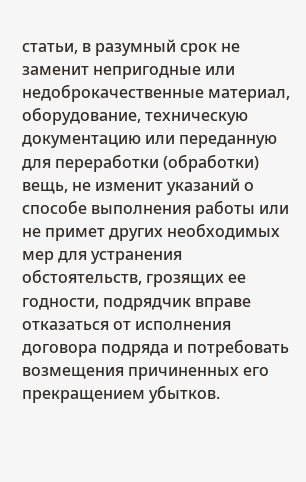статьи, в разумный срок не заменит непригодные или недоброкачественные материал, оборудование, техническую документацию или переданную для переработки (обработки) вещь, не изменит указаний о способе выполнения работы или не примет других необходимых мер для устранения обстоятельств, грозящих ее годности, подрядчик вправе отказаться от исполнения договора подряда и потребовать возмещения причиненных его прекращением убытков.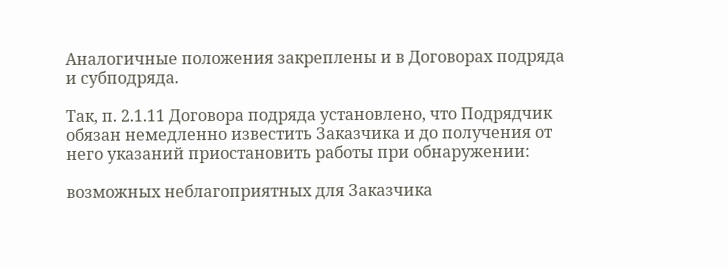Аналогичные положения закреплены и в Договорах подряда и субподряда.

Так, п. 2.1.11 Договора подряда установлено, что Подрядчик обязан немедленно известить Заказчика и до получения от него указаний приостановить работы при обнаружении:

возможных неблагоприятных для Заказчика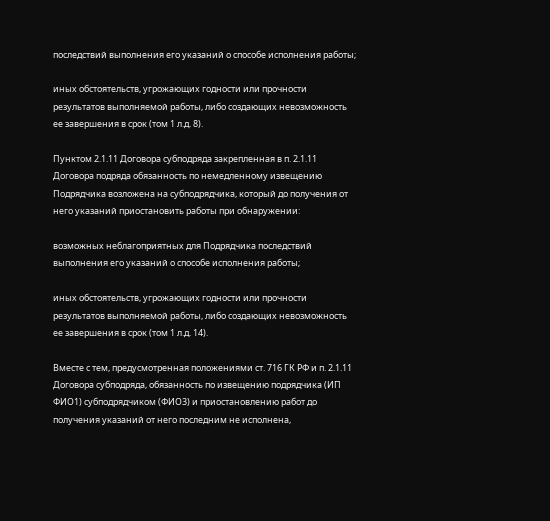последствий выполнения его указаний о способе исполнения работы;

иных обстоятельств, угрожающих годности или прочности результатов выполняемой работы, либо создающих невозможность ее завершения в срок (том 1 л.д. 8).

Пунктом 2.1.11 Договора субподряда закрепленная в п. 2.1.11 Договора подряда обязанность по немедленному извещению Подрядчика возложена на субподрядчика, который до получения от него указаний приостановить работы при обнаружении:

возможных неблагоприятных для Подрядчика последствий выполнения его указаний о способе исполнения работы;

иных обстоятельств, угрожающих годности или прочности результатов выполняемой работы, либо создающих невозможность ее завершения в срок (том 1 л.д. 14).

Вместе с тем, предусмотренная положениями ст. 716 ГК РФ и п. 2.1.11 Договора субподряда, обязанность по извещению подрядчика (ИП ФИО1) субподрядчиком (ФИО3) и приостановлению работ до получения указаний от него последним не исполнена,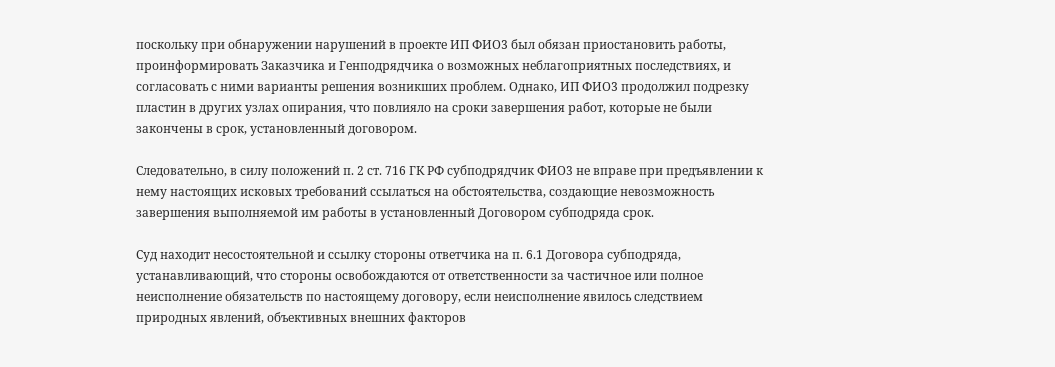поскольку при обнаружении нарушений в проекте ИП ФИО3 был обязан приостановить работы, проинформировать Заказчика и Генподрядчика о возможных неблагоприятных последствиях, и согласовать с ними варианты решения возникших проблем. Однако, ИП ФИО3 продолжил подрезку пластин в других узлах опирания, что повлияло на сроки завершения работ, которые не были закончены в срок, установленный договором.

Следовательно, в силу положений п. 2 ст. 716 ГК РФ субподрядчик ФИО3 не вправе при предъявлении к нему настоящих исковых требований ссылаться на обстоятельства, создающие невозможность завершения выполняемой им работы в установленный Договором субподряда срок.

Суд находит несостоятельной и ссылку стороны ответчика на п. 6.1 Договора субподряда, устанавливающий, что стороны освобождаются от ответственности за частичное или полное неисполнение обязательств по настоящему договору, если неисполнение явилось следствием природных явлений, объективных внешних факторов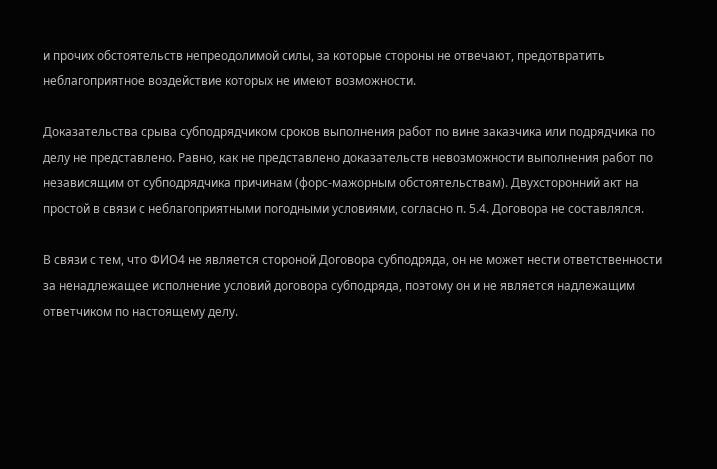и прочих обстоятельств непреодолимой силы, за которые стороны не отвечают, предотвратить неблагоприятное воздействие которых не имеют возможности.

Доказательства срыва субподрядчиком сроков выполнения работ по вине заказчика или подрядчика по делу не представлено. Равно, как не представлено доказательств невозможности выполнения работ по независящим от субподрядчика причинам (форс-мажорным обстоятельствам). Двухсторонний акт на простой в связи с неблагоприятными погодными условиями, согласно п. 5.4. Договора не составлялся.

В связи с тем, что ФИО4 не является стороной Договора субподряда, он не может нести ответственности за ненадлежащее исполнение условий договора субподряда, поэтому он и не является надлежащим ответчиком по настоящему делу.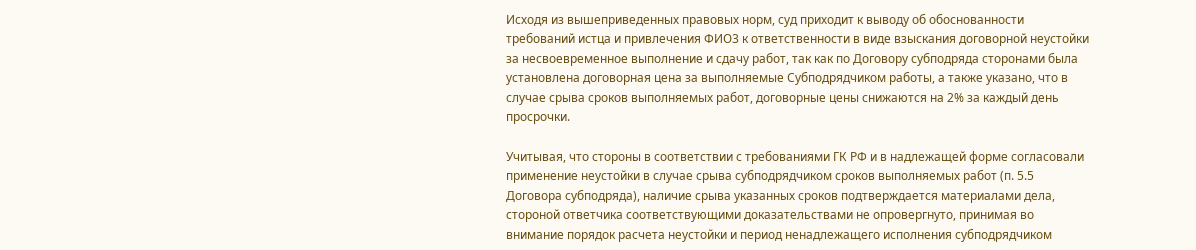Исходя из вышеприведенных правовых норм, суд приходит к выводу об обоснованности требований истца и привлечения ФИО3 к ответственности в виде взыскания договорной неустойки за несвоевременное выполнение и сдачу работ, так как по Договору субподряда сторонами была установлена договорная цена за выполняемые Субподрядчиком работы, а также указано, что в случае срыва сроков выполняемых работ, договорные цены снижаются на 2% за каждый день просрочки.

Учитывая, что стороны в соответствии с требованиями ГК РФ и в надлежащей форме согласовали применение неустойки в случае срыва субподрядчиком сроков выполняемых работ (п. 5.5 Договора субподряда), наличие срыва указанных сроков подтверждается материалами дела, стороной ответчика соответствующими доказательствами не опровергнуто, принимая во внимание порядок расчета неустойки и период ненадлежащего исполнения субподрядчиком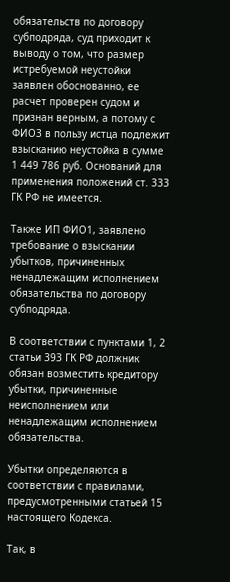обязательств по договору субподряда, суд приходит к выводу о том, что размер истребуемой неустойки заявлен обоснованно, ее расчет проверен судом и признан верным, а потому с ФИО3 в пользу истца подлежит взысканию неустойка в сумме 1 449 786 руб. Оснований для применения положений ст. 333 ГК РФ не имеется.

Также ИП ФИО1, заявлено требование о взыскании убытков, причиненных ненадлежащим исполнением обязательства по договору субподряда.

В соответствии с пунктами 1, 2 статьи 393 ГК РФ должник обязан возместить кредитору убытки, причиненные неисполнением или ненадлежащим исполнением обязательства.

Убытки определяются в соответствии с правилами, предусмотренными статьей 15 настоящего Кодекса.

Так, в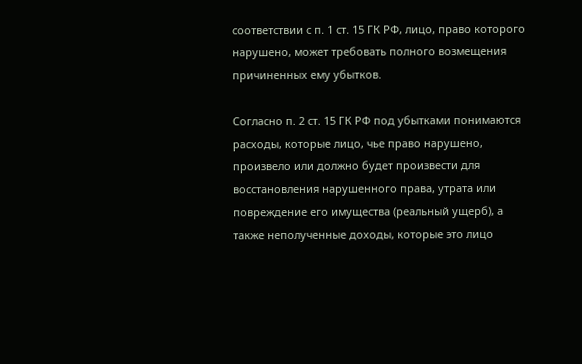соответствии с п. 1 ст. 15 ГК РФ, лицо, право которого нарушено, может требовать полного возмещения причиненных ему убытков.

Согласно п. 2 ст. 15 ГК РФ под убытками понимаются расходы, которые лицо, чье право нарушено, произвело или должно будет произвести для восстановления нарушенного права, утрата или повреждение его имущества (реальный ущерб), а также неполученные доходы, которые это лицо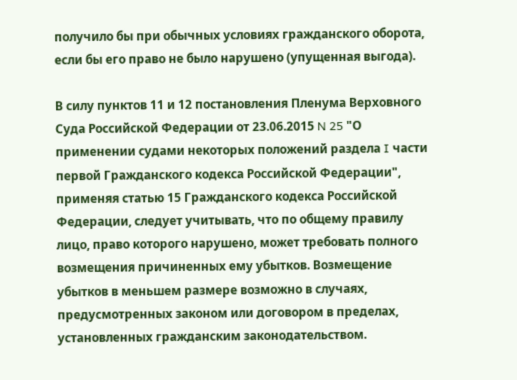получило бы при обычных условиях гражданского оборота, если бы его право не было нарушено (упущенная выгода).

В силу пунктов 11 и 12 постановления Пленума Верховного Суда Российской Федерации от 23.06.2015 N 25 "О применении судами некоторых положений раздела I части первой Гражданского кодекса Российской Федерации", применяя статью 15 Гражданского кодекса Российской Федерации, следует учитывать, что по общему правилу лицо, право которого нарушено, может требовать полного возмещения причиненных ему убытков. Возмещение убытков в меньшем размере возможно в случаях, предусмотренных законом или договором в пределах, установленных гражданским законодательством.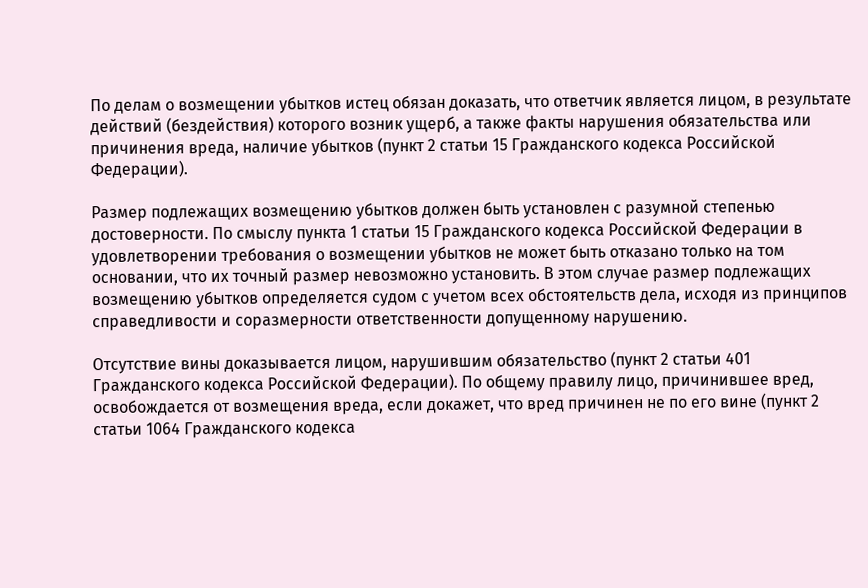По делам о возмещении убытков истец обязан доказать, что ответчик является лицом, в результате действий (бездействия) которого возник ущерб, а также факты нарушения обязательства или причинения вреда, наличие убытков (пункт 2 статьи 15 Гражданского кодекса Российской Федерации).

Размер подлежащих возмещению убытков должен быть установлен с разумной степенью достоверности. По смыслу пункта 1 статьи 15 Гражданского кодекса Российской Федерации в удовлетворении требования о возмещении убытков не может быть отказано только на том основании, что их точный размер невозможно установить. В этом случае размер подлежащих возмещению убытков определяется судом с учетом всех обстоятельств дела, исходя из принципов справедливости и соразмерности ответственности допущенному нарушению.

Отсутствие вины доказывается лицом, нарушившим обязательство (пункт 2 статьи 401 Гражданского кодекса Российской Федерации). По общему правилу лицо, причинившее вред, освобождается от возмещения вреда, если докажет, что вред причинен не по его вине (пункт 2 статьи 1064 Гражданского кодекса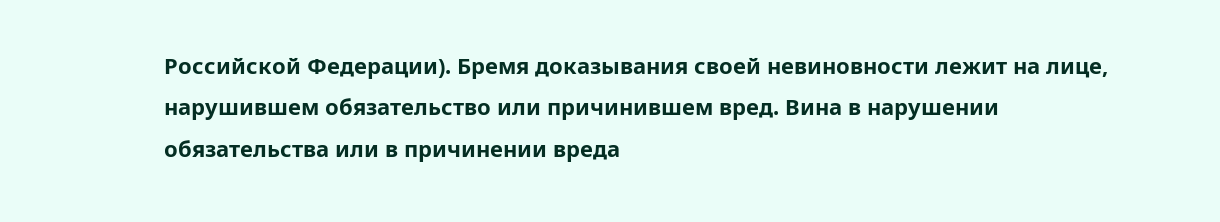Российской Федерации). Бремя доказывания своей невиновности лежит на лице, нарушившем обязательство или причинившем вред. Вина в нарушении обязательства или в причинении вреда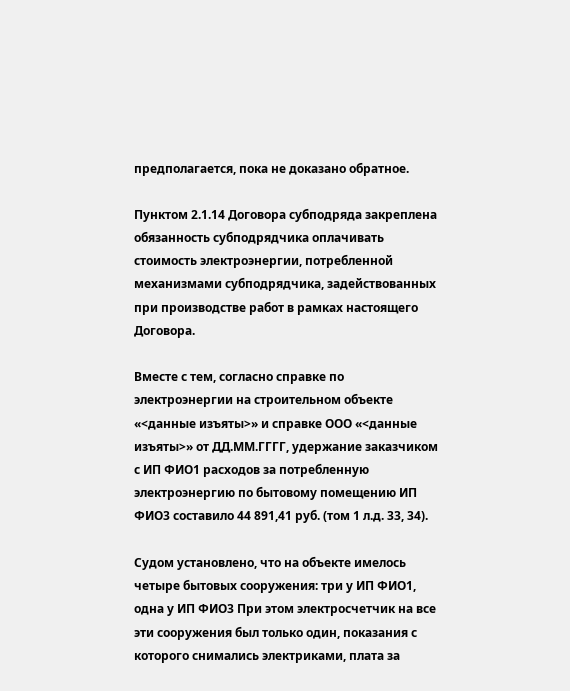предполагается, пока не доказано обратное.

Пунктом 2.1.14 Договора субподряда закреплена обязанность субподрядчика оплачивать стоимость электроэнергии, потребленной механизмами субподрядчика, задействованных при производстве работ в рамках настоящего Договора.

Вместе с тем, согласно справке по электроэнергии на строительном объекте «<данные изъяты>» и справке ООО «<данные изъяты>» от ДД.ММ.ГГГГ, удержание заказчиком с ИП ФИО1 расходов за потребленную электроэнергию по бытовому помещению ИП ФИО3 составило 44 891,41 руб. (том 1 л.д. 33, 34).

Судом установлено, что на объекте имелось четыре бытовых сооружения: три у ИП ФИО1, одна у ИП ФИО3 При этом электросчетчик на все эти сооружения был только один, показания с которого снимались электриками, плата за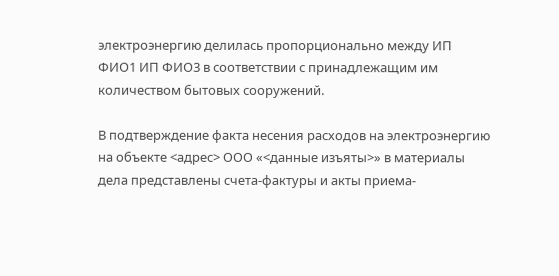электроэнергию делилась пропорционально между ИП ФИО1 ИП ФИО3 в соответствии с принадлежащим им количеством бытовых сооружений.

В подтверждение факта несения расходов на электроэнергию на объекте <адрес> ООО «<данные изъяты>» в материалы дела представлены счета-фактуры и акты приема-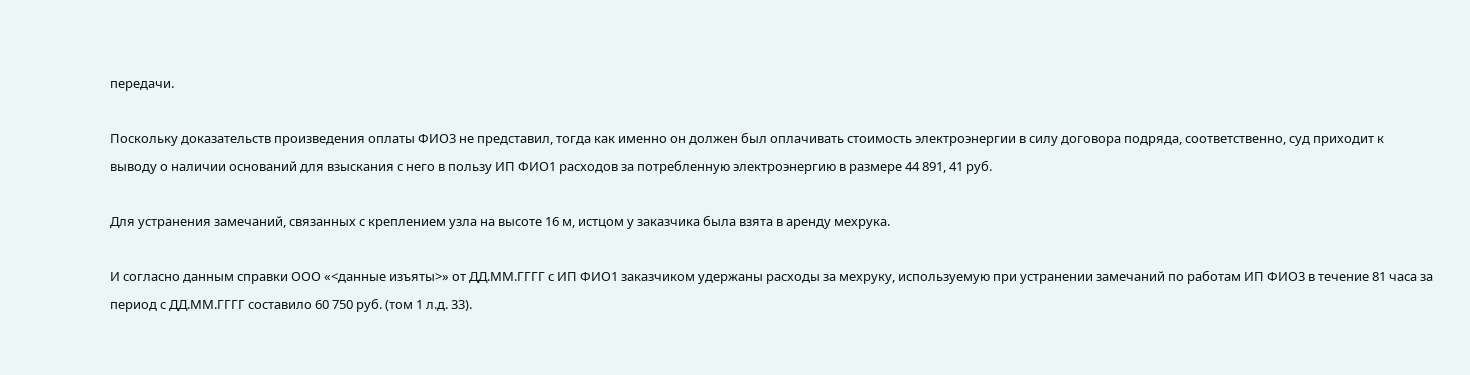передачи.

Поскольку доказательств произведения оплаты ФИО3 не представил, тогда как именно он должен был оплачивать стоимость электроэнергии в силу договора подряда, соответственно, суд приходит к выводу о наличии оснований для взыскания с него в пользу ИП ФИО1 расходов за потребленную электроэнергию в размере 44 891, 41 руб.

Для устранения замечаний, связанных с креплением узла на высоте 16 м, истцом у заказчика была взята в аренду мехрука.

И согласно данным справки ООО «<данные изъяты>» от ДД.ММ.ГГГГ с ИП ФИО1 заказчиком удержаны расходы за мехруку, используемую при устранении замечаний по работам ИП ФИО3 в течение 81 часа за период с ДД.ММ.ГГГГ составило 60 750 руб. (том 1 л.д. 33).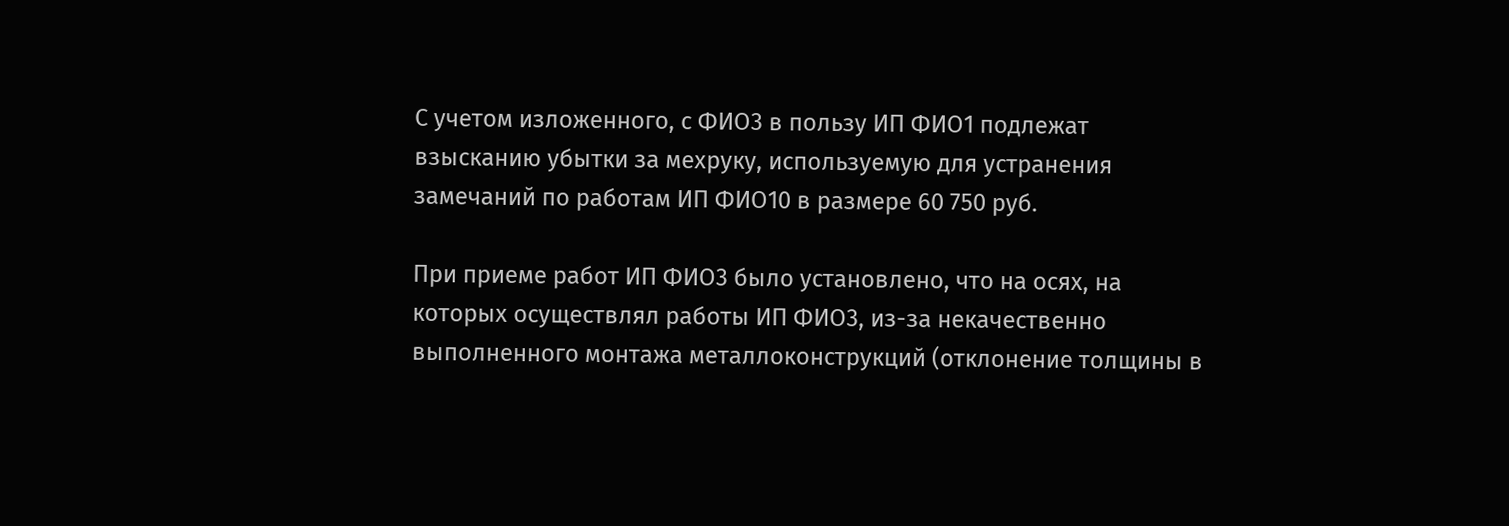С учетом изложенного, с ФИО3 в пользу ИП ФИО1 подлежат взысканию убытки за мехруку, используемую для устранения замечаний по работам ИП ФИО10 в размере 60 750 руб.

При приеме работ ИП ФИО3 было установлено, что на осях, на которых осуществлял работы ИП ФИО3, из-за некачественно выполненного монтажа металлоконструкций (отклонение толщины в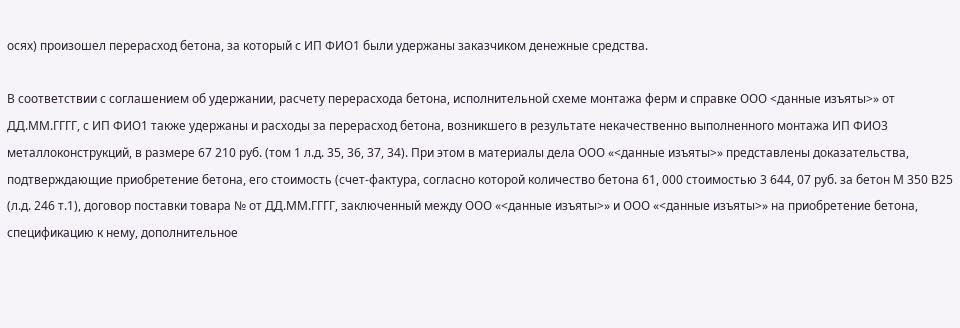осях) произошел перерасход бетона, за который с ИП ФИО1 были удержаны заказчиком денежные средства.

В соответствии с соглашением об удержании, расчету перерасхода бетона, исполнительной схеме монтажа ферм и справке ООО <данные изъяты>» от ДД.ММ.ГГГГ, с ИП ФИО1 также удержаны и расходы за перерасход бетона, возникшего в результате некачественно выполненного монтажа ИП ФИО3 металлоконструкций, в размере 67 210 руб. (том 1 л.д. 35, 36, 37, 34). При этом в материалы дела ООО «<данные изъяты>» представлены доказательства, подтверждающие приобретение бетона, его стоимость (счет-фактура, согласно которой количество бетона 61, 000 стоимостью 3 644, 07 руб. за бетон М 350 В25 (л.д. 246 т.1), договор поставки товара № от ДД.ММ.ГГГГ, заключенный между ООО «<данные изъяты>» и ООО «<данные изъяты>» на приобретение бетона, спецификацию к нему, дополнительное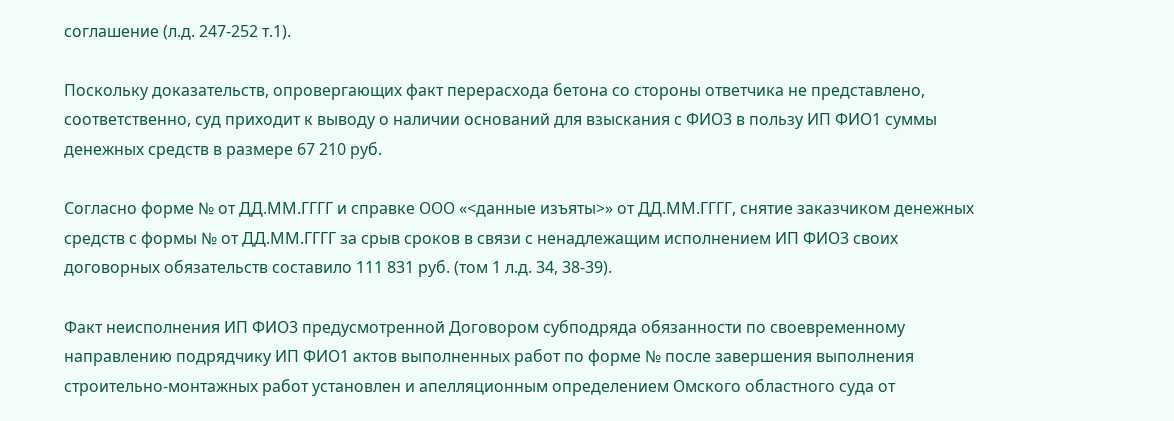соглашение (л.д. 247-252 т.1).

Поскольку доказательств, опровергающих факт перерасхода бетона со стороны ответчика не представлено, соответственно, суд приходит к выводу о наличии оснований для взыскания с ФИО3 в пользу ИП ФИО1 суммы денежных средств в размере 67 210 руб.

Согласно форме № от ДД.ММ.ГГГГ и справке ООО «<данные изъяты>» от ДД.ММ.ГГГГ, снятие заказчиком денежных средств с формы № от ДД.ММ.ГГГГ за срыв сроков в связи с ненадлежащим исполнением ИП ФИО3 своих договорных обязательств составило 111 831 руб. (том 1 л.д. 34, 38-39).

Факт неисполнения ИП ФИО3 предусмотренной Договором субподряда обязанности по своевременному направлению подрядчику ИП ФИО1 актов выполненных работ по форме № после завершения выполнения строительно-монтажных работ установлен и апелляционным определением Омского областного суда от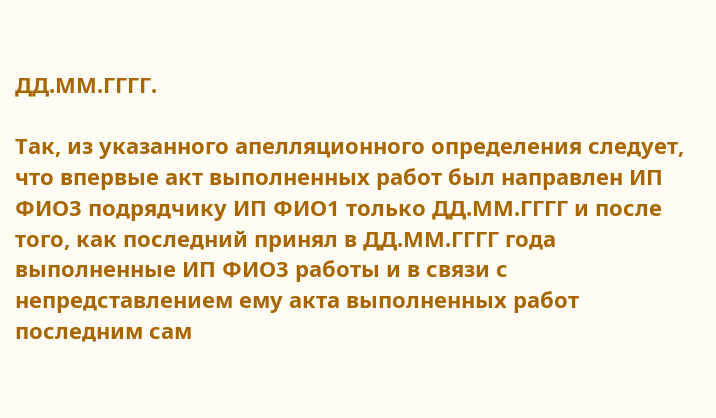ДД.ММ.ГГГГ.

Так, из указанного апелляционного определения следует, что впервые акт выполненных работ был направлен ИП ФИО3 подрядчику ИП ФИО1 только ДД.ММ.ГГГГ и после того, как последний принял в ДД.ММ.ГГГГ года выполненные ИП ФИО3 работы и в связи с непредставлением ему акта выполненных работ последним сам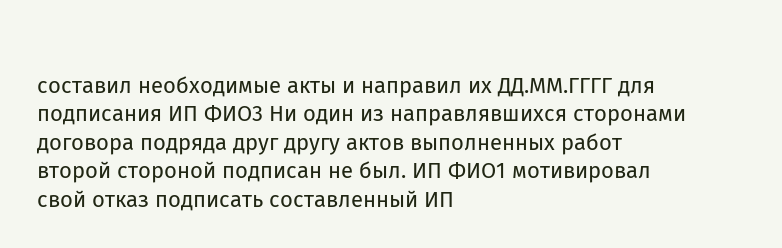составил необходимые акты и направил их ДД.ММ.ГГГГ для подписания ИП ФИО3 Ни один из направлявшихся сторонами договора подряда друг другу актов выполненных работ второй стороной подписан не был. ИП ФИО1 мотивировал свой отказ подписать составленный ИП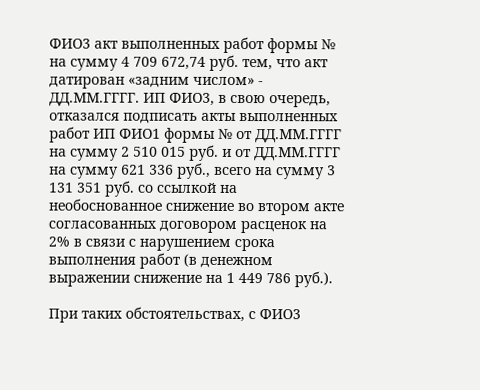ФИО3 акт выполненных работ формы № на сумму 4 709 672,74 руб. тем, что акт датирован «задним числом» - ДД.ММ.ГГГГ. ИП ФИО3, в свою очередь, отказался подписать акты выполненных работ ИП ФИО1 формы № от ДД.ММ.ГГГГ на сумму 2 510 015 руб. и от ДД.ММ.ГГГГ на сумму 621 336 руб., всего на сумму 3 131 351 руб. со ссылкой на необоснованное снижение во втором акте согласованных договором расценок на 2% в связи с нарушением срока выполнения работ (в денежном выражении снижение на 1 449 786 руб.).

При таких обстоятельствах, с ФИО3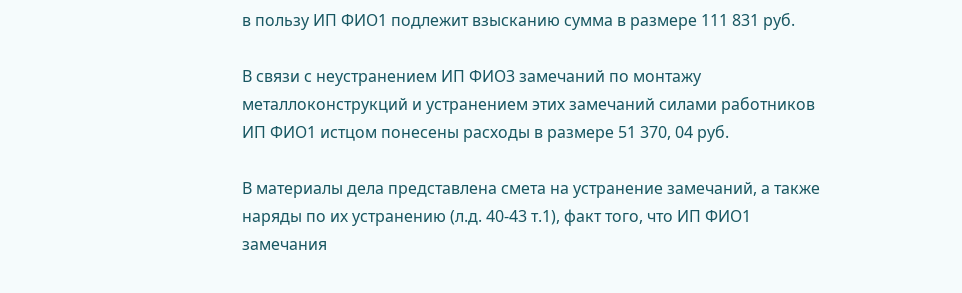в пользу ИП ФИО1 подлежит взысканию сумма в размере 111 831 руб.

В связи с неустранением ИП ФИО3 замечаний по монтажу металлоконструкций и устранением этих замечаний силами работников ИП ФИО1 истцом понесены расходы в размере 51 370, 04 руб.

В материалы дела представлена смета на устранение замечаний, а также наряды по их устранению (л.д. 40-43 т.1), факт того, что ИП ФИО1 замечания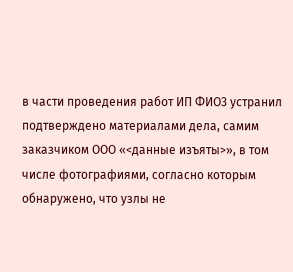в части проведения работ ИП ФИО3 устранил подтверждено материалами дела, самим заказчиком ООО «<данные изъяты>», в том числе фотографиями, согласно которым обнаружено, что узлы не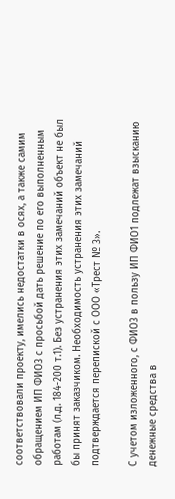соответствовали проекту, имелись недостатки в осях, а также самим обращением ИП ФИО3 с просьбой дать решение по его выполненным работам (л.д. 184-200 т.1). Без устранения этих замечаний объект не был бы принят заказчиком. Необходимость устранения этих замечаний подтверждается перепиской с ООО «Трест № 3».

С учетом изложенного, с ФИО3 в пользу ИП ФИО1 подлежат взысканию денежные средства в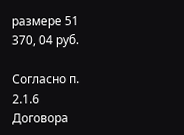размере 51 370, 04 руб.

Согласно п. 2.1.6 Договора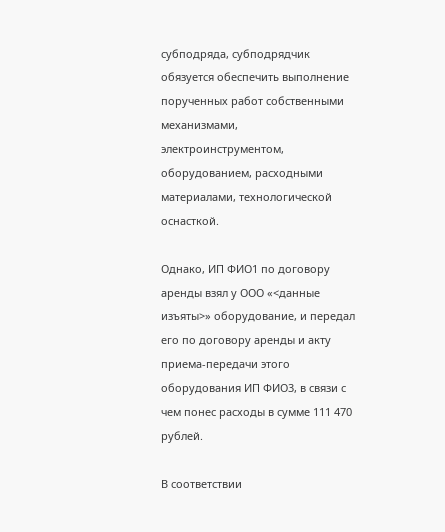субподряда, субподрядчик обязуется обеспечить выполнение порученных работ собственными механизмами, электроинструментом, оборудованием, расходными материалами, технологической оснасткой.

Однако, ИП ФИО1 по договору аренды взял у ООО «<данные изъяты>» оборудование, и передал его по договору аренды и акту приема-передачи этого оборудования ИП ФИО3, в связи с чем понес расходы в сумме 111 470 рублей.

В соответствии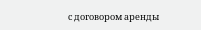с договором аренды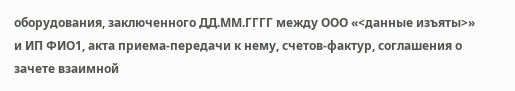оборудования, заключенного ДД.ММ.ГГГГ между ООО «<данные изъяты>» и ИП ФИО1, акта приема-передачи к нему, счетов-фактур, соглашения о зачете взаимной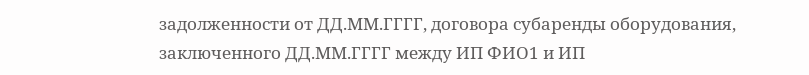задолженности от ДД.ММ.ГГГГ, договора субаренды оборудования, заключенного ДД.ММ.ГГГГ между ИП ФИО1 и ИП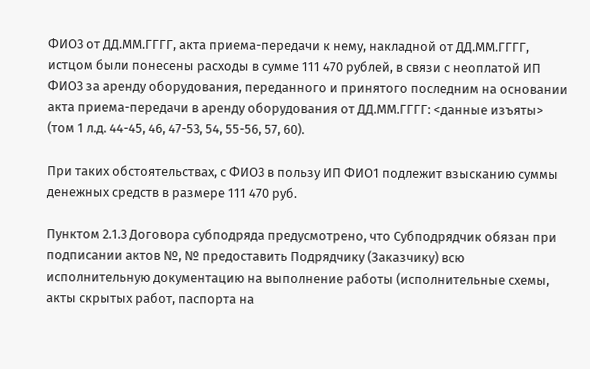ФИО3 от ДД.ММ.ГГГГ, акта приема-передачи к нему, накладной от ДД.ММ.ГГГГ, истцом были понесены расходы в сумме 111 470 рублей, в связи с неоплатой ИП ФИО3 за аренду оборудования, переданного и принятого последним на основании акта приема-передачи в аренду оборудования от ДД.ММ.ГГГГ: <данные изъяты> (том 1 л.д. 44-45, 46, 47-53, 54, 55-56, 57, 60).

При таких обстоятельствах, с ФИО3 в пользу ИП ФИО1 подлежит взысканию суммы денежных средств в размере 111 470 руб.

Пунктом 2.1.3 Договора субподряда предусмотрено, что Субподрядчик обязан при подписании актов №, № предоставить Подрядчику (Заказчику) всю исполнительную документацию на выполнение работы (исполнительные схемы, акты скрытых работ, паспорта на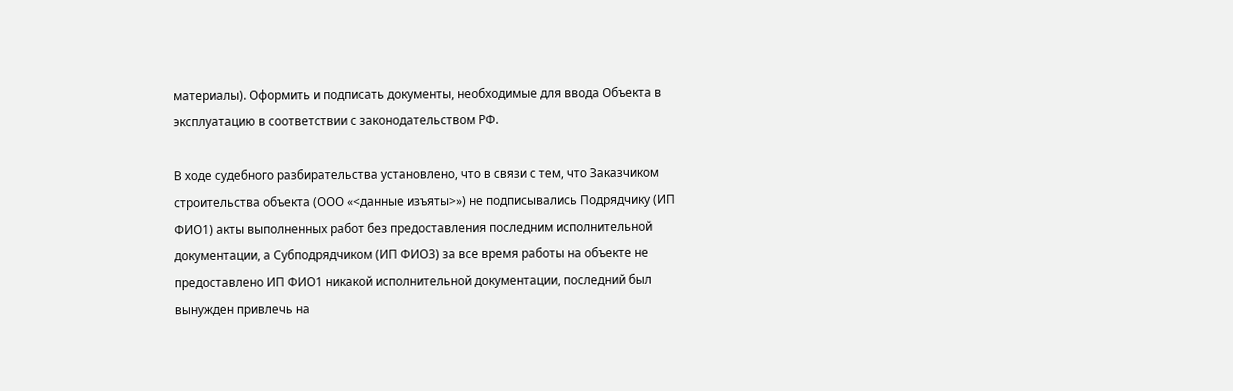материалы). Оформить и подписать документы, необходимые для ввода Объекта в эксплуатацию в соответствии с законодательством РФ.

В ходе судебного разбирательства установлено, что в связи с тем, что Заказчиком строительства объекта (ООО «<данные изъяты>») не подписывались Подрядчику (ИП ФИО1) акты выполненных работ без предоставления последним исполнительной документации, а Субподрядчиком (ИП ФИО3) за все время работы на объекте не предоставлено ИП ФИО1 никакой исполнительной документации, последний был вынужден привлечь на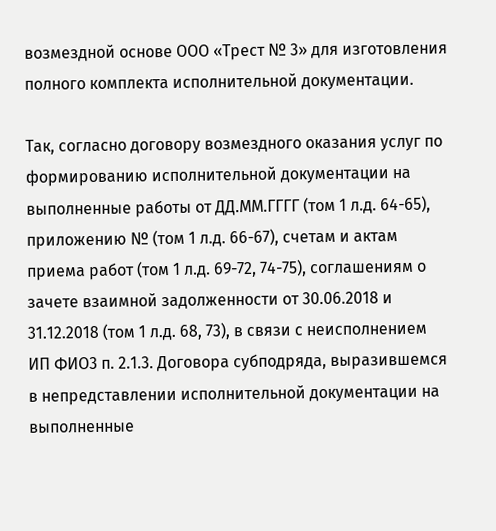возмездной основе ООО «Трест № 3» для изготовления полного комплекта исполнительной документации.

Так, согласно договору возмездного оказания услуг по формированию исполнительной документации на выполненные работы от ДД.ММ.ГГГГ (том 1 л.д. 64-65), приложению № (том 1 л.д. 66-67), счетам и актам приема работ (том 1 л.д. 69-72, 74-75), соглашениям о зачете взаимной задолженности от 30.06.2018 и 31.12.2018 (том 1 л.д. 68, 73), в связи с неисполнением ИП ФИО3 п. 2.1.3. Договора субподряда, выразившемся в непредставлении исполнительной документации на выполненные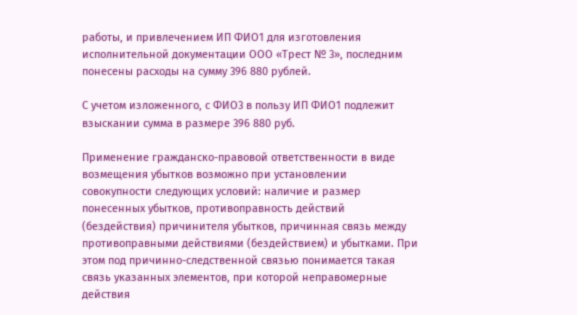работы, и привлечением ИП ФИО1 для изготовления исполнительной документации ООО «Трест № 3», последним понесены расходы на сумму 396 880 рублей.

С учетом изложенного, с ФИО3 в пользу ИП ФИО1 подлежит взыскании сумма в размере 396 880 руб.

Применение гражданско-правовой ответственности в виде возмещения убытков возможно при установлении совокупности следующих условий: наличие и размер понесенных убытков, противоправность действий (бездействия) причинителя убытков, причинная связь между противоправными действиями (бездействием) и убытками. При этом под причинно-следственной связью понимается такая связь указанных элементов, при которой неправомерные действия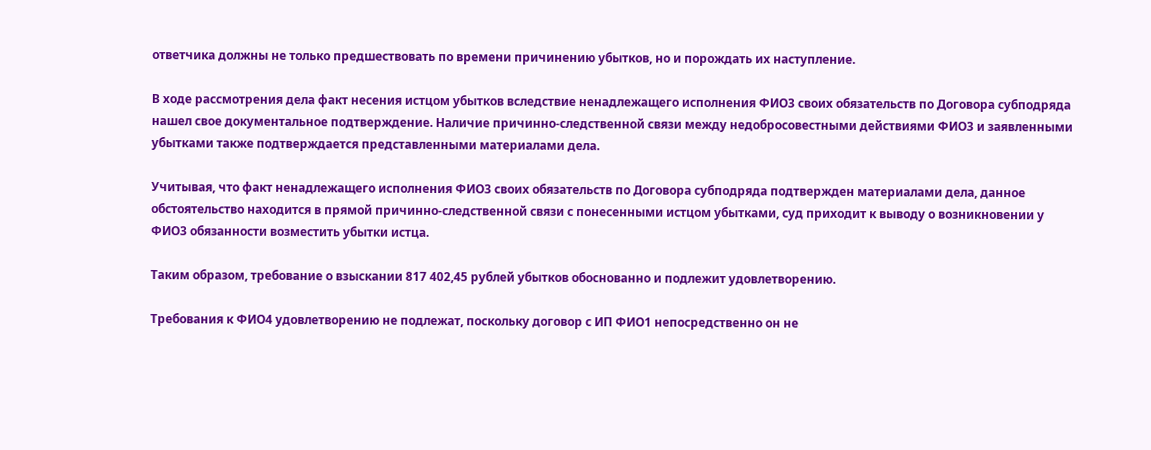ответчика должны не только предшествовать по времени причинению убытков, но и порождать их наступление.

В ходе рассмотрения дела факт несения истцом убытков вследствие ненадлежащего исполнения ФИО3 своих обязательств по Договора субподряда нашел свое документальное подтверждение. Наличие причинно-следственной связи между недобросовестными действиями ФИО3 и заявленными убытками также подтверждается представленными материалами дела.

Учитывая, что факт ненадлежащего исполнения ФИО3 своих обязательств по Договора субподряда подтвержден материалами дела, данное обстоятельство находится в прямой причинно-следственной связи с понесенными истцом убытками, суд приходит к выводу о возникновении у ФИО3 обязанности возместить убытки истца.

Таким образом, требование о взыскании 817 402,45 рублей убытков обоснованно и подлежит удовлетворению.

Требования к ФИО4 удовлетворению не подлежат, поскольку договор с ИП ФИО1 непосредственно он не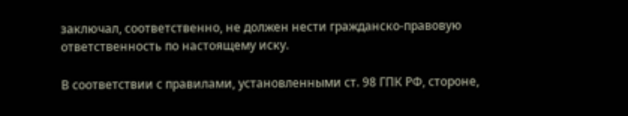заключал, соответственно, не должен нести гражданско-правовую ответственность по настоящему иску.

В соответствии с правилами, установленными ст. 98 ГПК РФ, стороне,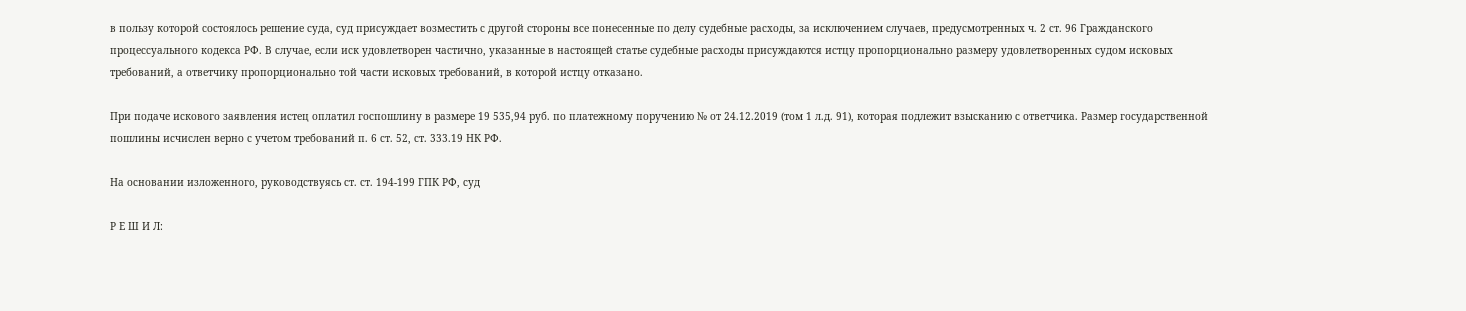в пользу которой состоялось решение суда, суд присуждает возместить с другой стороны все понесенные по делу судебные расходы, за исключением случаев, предусмотренных ч. 2 ст. 96 Гражданского процессуального кодекса РФ. В случае, если иск удовлетворен частично, указанные в настоящей статье судебные расходы присуждаются истцу пропорционально размеру удовлетворенных судом исковых требований, а ответчику пропорционально той части исковых требований, в которой истцу отказано.

При подаче искового заявления истец оплатил госпошлину в размере 19 535,94 руб. по платежному поручению № от 24.12.2019 (том 1 л.д. 91), которая подлежит взысканию с ответчика. Размер государственной пошлины исчислен верно с учетом требований п. 6 ст. 52, ст. 333.19 НК РФ.

На основании изложенного, руководствуясь ст. ст. 194-199 ГПК РФ, суд

Р Е Ш И Л: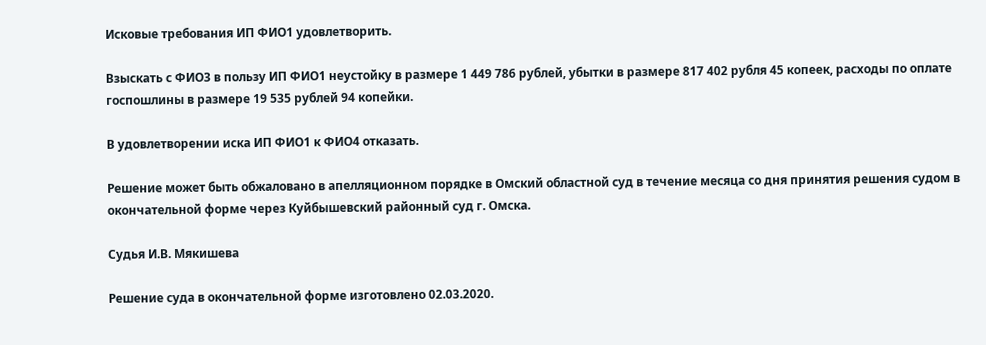Исковые требования ИП ФИО1 удовлетворить.

Взыскать с ФИО3 в пользу ИП ФИО1 неустойку в размере 1 449 786 рублей, убытки в размере 817 402 рубля 45 копеек, расходы по оплате госпошлины в размере 19 535 рублей 94 копейки.

В удовлетворении иска ИП ФИО1 к ФИО4 отказать.

Решение может быть обжаловано в апелляционном порядке в Омский областной суд в течение месяца со дня принятия решения судом в окончательной форме через Куйбышевский районный суд г. Омска.

Судья И.В. Мякишева

Решение суда в окончательной форме изготовлено 02.03.2020.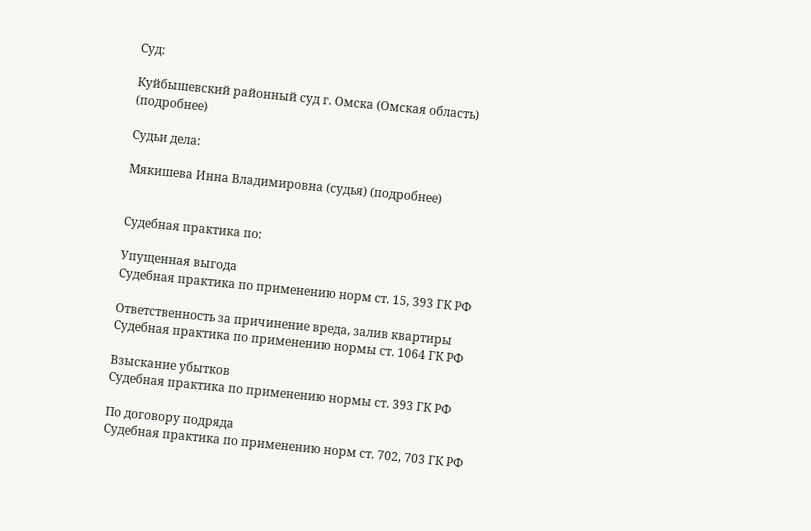Суд:

Куйбышевский районный суд г. Омска (Омская область) (подробнее)

Судьи дела:

Мякишева Инна Владимировна (судья) (подробнее)


Судебная практика по:

Упущенная выгода
Судебная практика по применению норм ст. 15, 393 ГК РФ

Ответственность за причинение вреда, залив квартиры
Судебная практика по применению нормы ст. 1064 ГК РФ

Взыскание убытков
Судебная практика по применению нормы ст. 393 ГК РФ

По договору подряда
Судебная практика по применению норм ст. 702, 703 ГК РФ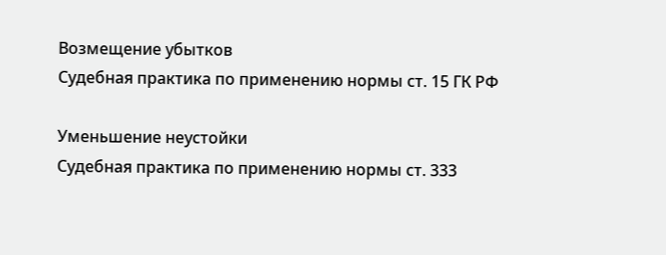Возмещение убытков
Судебная практика по применению нормы ст. 15 ГК РФ

Уменьшение неустойки
Судебная практика по применению нормы ст. 333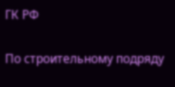ГК РФ

По строительному подряду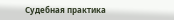Судебная практика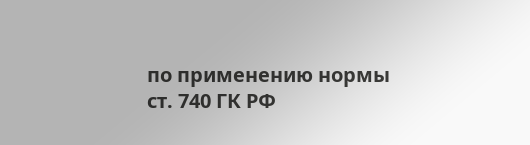по применению нормы ст. 740 ГК РФ